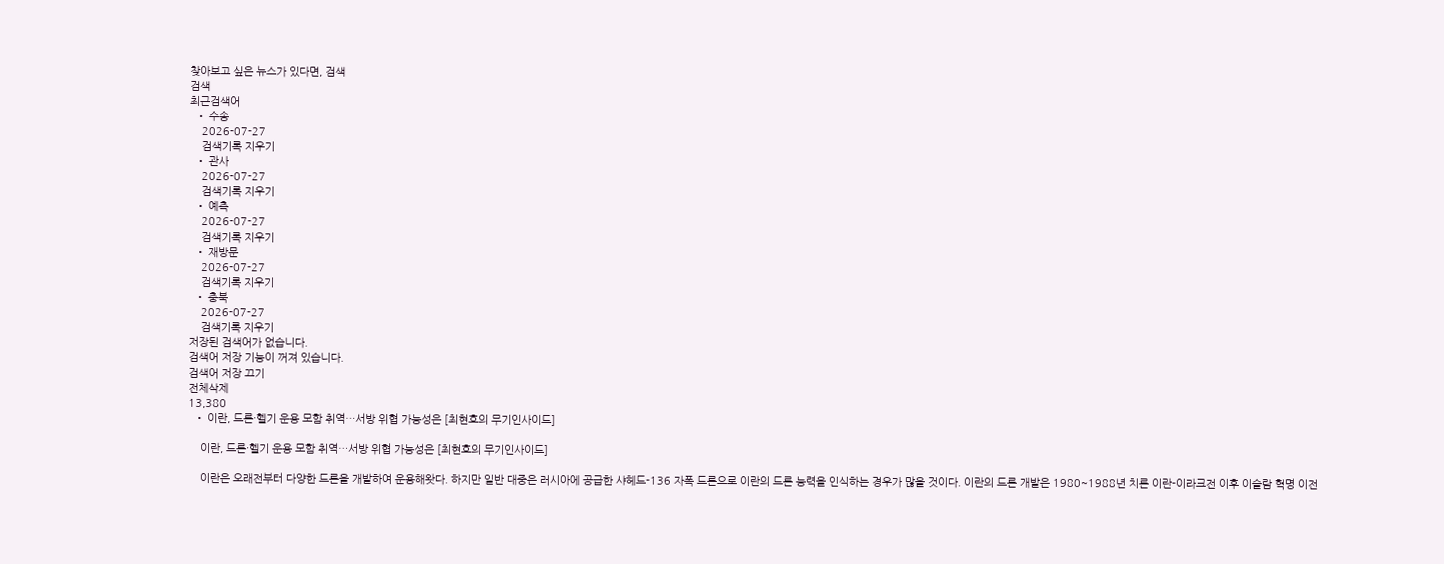찾아보고 싶은 뉴스가 있다면, 검색
검색
최근검색어
  • 수송
    2026-07-27
    검색기록 지우기
  • 관사
    2026-07-27
    검색기록 지우기
  • 예측
    2026-07-27
    검색기록 지우기
  • 재방문
    2026-07-27
    검색기록 지우기
  • 충북
    2026-07-27
    검색기록 지우기
저장된 검색어가 없습니다.
검색어 저장 기능이 꺼져 있습니다.
검색어 저장 끄기
전체삭제
13,380
  • 이란, 드론·헬기 운용 모함 취역…서방 위협 가능성은 [최현호의 무기인사이드]

    이란, 드론·헬기 운용 모함 취역…서방 위협 가능성은 [최현호의 무기인사이드]

    이란은 오래전부터 다양한 드론을 개발하여 운용해왓다. 하지만 일반 대중은 러시아에 공급한 샤헤드-136 자폭 드론으로 이란의 드론 능력을 인식하는 경우가 많을 것이다. 이란의 드론 개발은 1980~1988년 치른 이란-이라크전 이후 이슬람 혁명 이전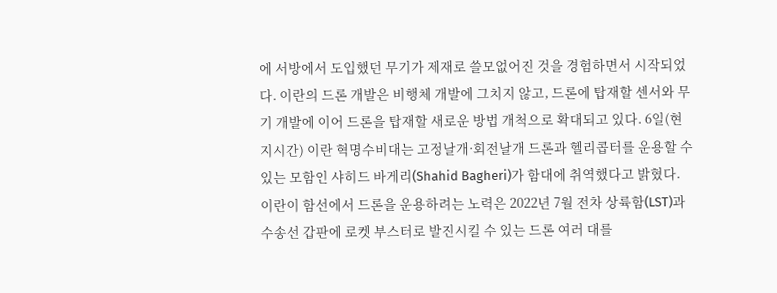에 서방에서 도입했던 무기가 제재로 쓸모없어진 것을 경험하면서 시작되었다. 이란의 드론 개발은 비행체 개발에 그치지 않고, 드론에 탑재할 센서와 무기 개발에 이어 드론을 탑재할 새로운 방법 개척으로 확대되고 있다. 6일(현지시간) 이란 혁명수비대는 고정날개·회전날개 드론과 헬리콥터를 운용할 수 있는 모함인 샤히드 바게리(Shahid Bagheri)가 함대에 취역했다고 밝혔다. 이란이 함선에서 드론을 운용하려는 노력은 2022년 7월 전차 상륙함(LST)과 수송선 갑판에 로켓 부스터로 발진시킬 수 있는 드론 여러 대를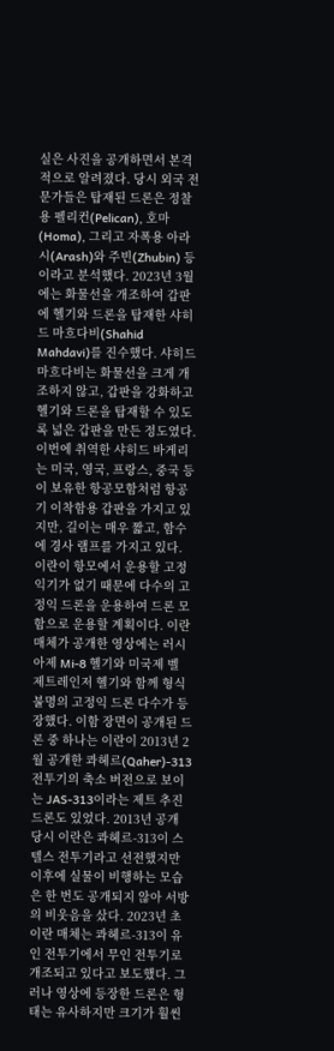실은 사진을 공개하면서 본격적으로 알려졌다. 당시 외국 전문가들은 탑재된 드론은 정찰용 펠리컨(Pelican), 호마(Homa), 그리고 자폭용 아라시(Arash)와 주빈(Zhubin) 등이라고 분석했다. 2023년 3월에는 화물선을 개조하여 갑판에 헬기와 드론을 탑재한 샤히드 마흐다비(Shahid Mahdavi)를 진수했다. 샤히드 마흐다비는 화물선을 크게 개조하지 않고, 갑판을 강화하고 헬기와 드론을 탑재할 수 있도록 넓은 갑판을 만든 정도였다. 이번에 취역한 샤히드 바게리는 미국, 영국, 프랑스, 중국 등이 보유한 항공모함처럼 항공기 이착함용 갑판을 가지고 있지만, 길이는 매우 짧고, 함수에 경사 램프를 가지고 있다. 이란이 항모에서 운용할 고정익기가 없기 때문에 다수의 고정익 드론을 운용하여 드론 모함으로 운용할 계획이다. 이란 매체가 공개한 영상에는 러시아제 Mi-8 헬기와 미국제 벨 제트레인저 헬기와 함께 형식 불명의 고정익 드론 다수가 등장했다. 이함 장면이 공개된 드론 중 하나는 이란이 2013년 2월 공개한 콰헤르(Qaher)-313 전투기의 축소 버전으로 보이는 JAS-313이라는 제트 추진 드론도 있었다. 2013년 공개 당시 이란은 콰헤르-313이 스텔스 전투기라고 선전했지만 이후에 실물이 비행하는 모습은 한 번도 공개되지 않아 서방의 비웃음을 샀다. 2023년 초 이란 매체는 콰헤르-313이 유인 전투기에서 무인 전투기로 개조되고 있다고 보도했다. 그러나 영상에 등장한 드론은 형태는 유사하지만 크기가 훨씬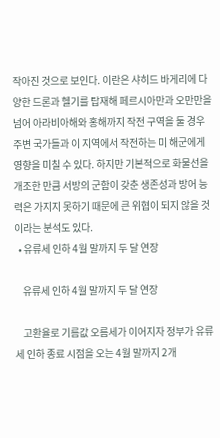작아진 것으로 보인다. 이란은 샤히드 바게리에 다양한 드론과 헬기를 탑재해 페르시아만과 오만만을 넘어 아라비아해와 홍해까지 작전 구역을 둘 경우 주변 국가들과 이 지역에서 작전하는 미 해군에게 영향을 미칠 수 있다. 하지만 기본적으로 화물선을 개조한 만큼 서방의 군함이 갖춘 생존성과 방어 능력은 가지지 못하기 때문에 큰 위협이 되지 않을 것이라는 분석도 있다.
  • 유류세 인하 4월 말까지 두 달 연장

    유류세 인하 4월 말까지 두 달 연장

    고환율로 기름값 오름세가 이어지자 정부가 유류세 인하 종료 시점을 오는 4월 말까지 2개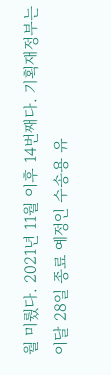월 미뤘다. 2021년 11월 이후 14번째다. 기획재정부는 이달 28일 종료 예정인 수송용 유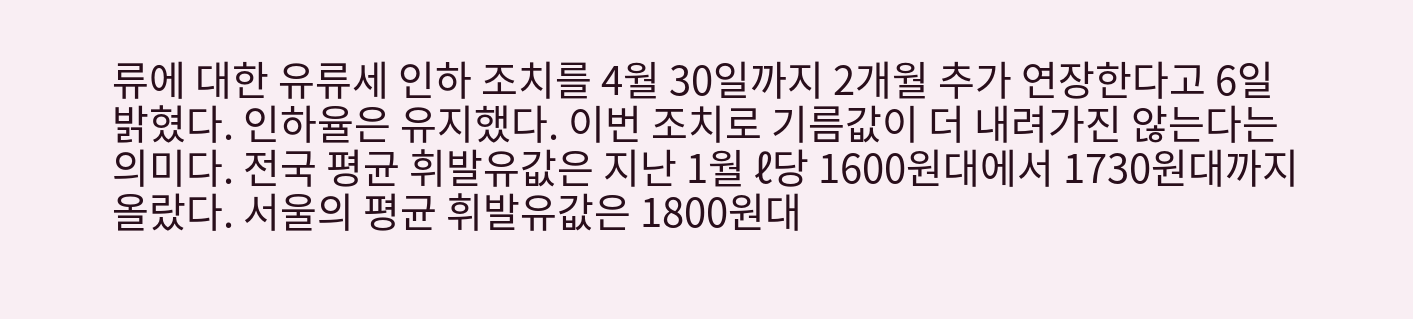류에 대한 유류세 인하 조치를 4월 30일까지 2개월 추가 연장한다고 6일 밝혔다. 인하율은 유지했다. 이번 조치로 기름값이 더 내려가진 않는다는 의미다. 전국 평균 휘발유값은 지난 1월 ℓ당 1600원대에서 1730원대까지 올랐다. 서울의 평균 휘발유값은 1800원대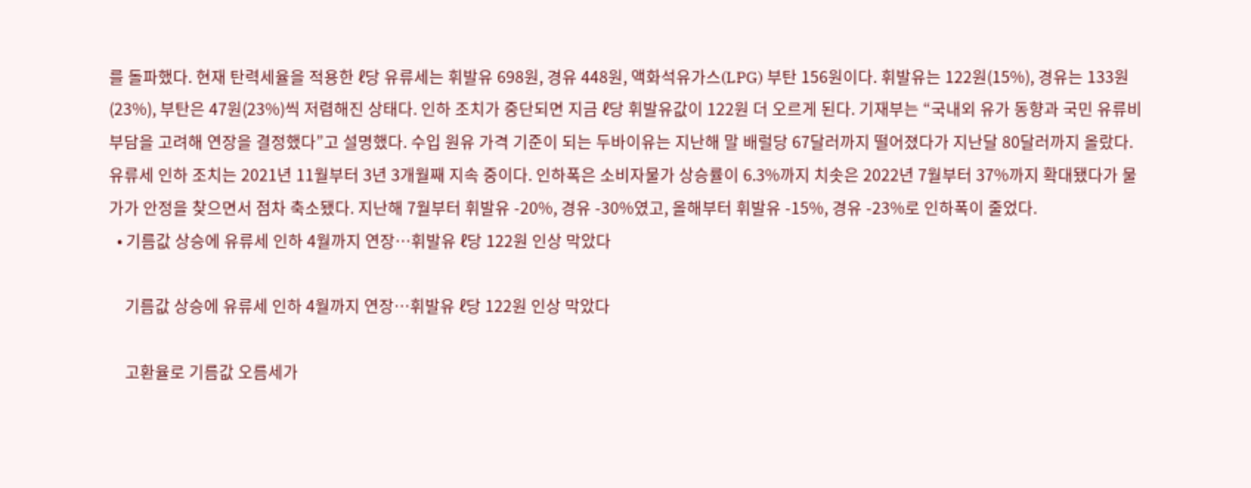를 돌파했다. 현재 탄력세율을 적용한 ℓ당 유류세는 휘발유 698원, 경유 448원, 액화석유가스(LPG) 부탄 156원이다. 휘발유는 122원(15%), 경유는 133원(23%), 부탄은 47원(23%)씩 저렴해진 상태다. 인하 조치가 중단되면 지금 ℓ당 휘발유값이 122원 더 오르게 된다. 기재부는 “국내외 유가 동향과 국민 유류비 부담을 고려해 연장을 결정했다”고 설명했다. 수입 원유 가격 기준이 되는 두바이유는 지난해 말 배럴당 67달러까지 떨어졌다가 지난달 80달러까지 올랐다. 유류세 인하 조치는 2021년 11월부터 3년 3개월째 지속 중이다. 인하폭은 소비자물가 상승률이 6.3%까지 치솟은 2022년 7월부터 37%까지 확대됐다가 물가가 안정을 찾으면서 점차 축소됐다. 지난해 7월부터 휘발유 -20%, 경유 -30%였고, 올해부터 휘발유 -15%, 경유 -23%로 인하폭이 줄었다.
  • 기름값 상승에 유류세 인하 4월까지 연장…휘발유 ℓ당 122원 인상 막았다

    기름값 상승에 유류세 인하 4월까지 연장…휘발유 ℓ당 122원 인상 막았다

    고환율로 기름값 오름세가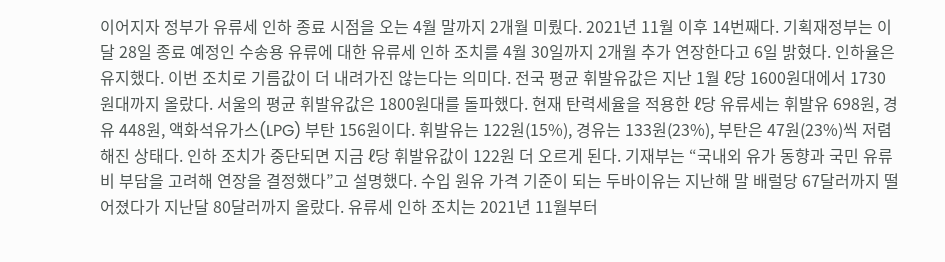이어지자 정부가 유류세 인하 종료 시점을 오는 4월 말까지 2개월 미뤘다. 2021년 11월 이후 14번째다. 기획재정부는 이달 28일 종료 예정인 수송용 유류에 대한 유류세 인하 조치를 4월 30일까지 2개월 추가 연장한다고 6일 밝혔다. 인하율은 유지했다. 이번 조치로 기름값이 더 내려가진 않는다는 의미다. 전국 평균 휘발유값은 지난 1월 ℓ당 1600원대에서 1730원대까지 올랐다. 서울의 평균 휘발유값은 1800원대를 돌파했다. 현재 탄력세율을 적용한 ℓ당 유류세는 휘발유 698원, 경유 448원, 액화석유가스(LPG) 부탄 156원이다. 휘발유는 122원(15%), 경유는 133원(23%), 부탄은 47원(23%)씩 저렴해진 상태다. 인하 조치가 중단되면 지금 ℓ당 휘발유값이 122원 더 오르게 된다. 기재부는 “국내외 유가 동향과 국민 유류비 부담을 고려해 연장을 결정했다”고 설명했다. 수입 원유 가격 기준이 되는 두바이유는 지난해 말 배럴당 67달러까지 떨어졌다가 지난달 80달러까지 올랐다. 유류세 인하 조치는 2021년 11월부터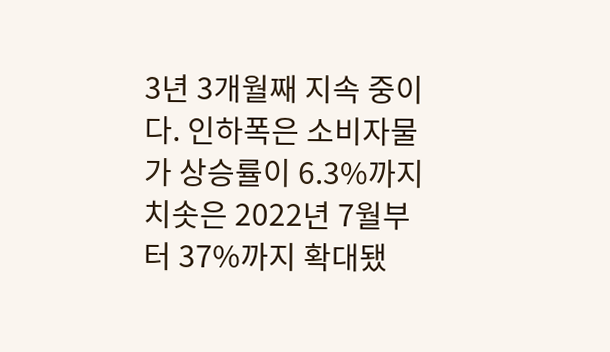3년 3개월째 지속 중이다. 인하폭은 소비자물가 상승률이 6.3%까지 치솟은 2022년 7월부터 37%까지 확대됐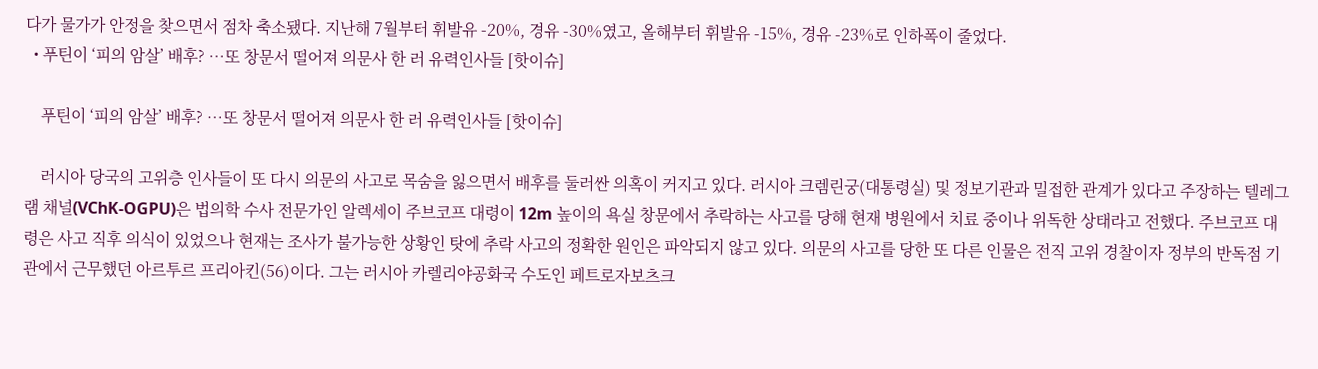다가 물가가 안정을 찾으면서 점차 축소됐다. 지난해 7월부터 휘발유 -20%, 경유 -30%였고, 올해부터 휘발유 -15%, 경유 -23%로 인하폭이 줄었다.
  • 푸틴이 ‘피의 암살’ 배후? …또 창문서 떨어져 의문사 한 러 유력인사들 [핫이슈]

    푸틴이 ‘피의 암살’ 배후? …또 창문서 떨어져 의문사 한 러 유력인사들 [핫이슈]

    러시아 당국의 고위층 인사들이 또 다시 의문의 사고로 목숨을 잃으면서 배후를 둘러싼 의혹이 커지고 있다. 러시아 크렘린궁(대통령실) 및 정보기관과 밀접한 관계가 있다고 주장하는 텔레그램 채널(VChK-OGPU)은 법의학 수사 전문가인 알렉세이 주브코프 대령이 12m 높이의 욕실 창문에서 추락하는 사고를 당해 현재 병원에서 치료 중이나 위독한 상태라고 전했다. 주브코프 대령은 사고 직후 의식이 있었으나 현재는 조사가 불가능한 상황인 탓에 추락 사고의 정확한 원인은 파악되지 않고 있다. 의문의 사고를 당한 또 다른 인물은 전직 고위 경찰이자 정부의 반독점 기관에서 근무했던 아르투르 프리아킨(56)이다. 그는 러시아 카렐리야공화국 수도인 페트로자보츠크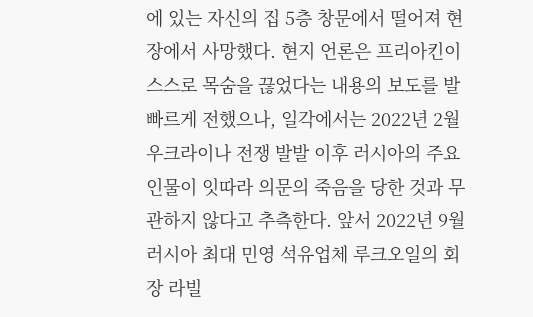에 있는 자신의 집 5층 창문에서 떨어져 현장에서 사망했다. 현지 언론은 프리아킨이 스스로 목숨을 끊었다는 내용의 보도를 발 빠르게 전했으나, 일각에서는 2022년 2월 우크라이나 전쟁 발발 이후 러시아의 주요 인물이 잇따라 의문의 죽음을 당한 것과 무관하지 않다고 추측한다. 앞서 2022년 9월 러시아 최대 민영 석유업체 루크오일의 회장 라빌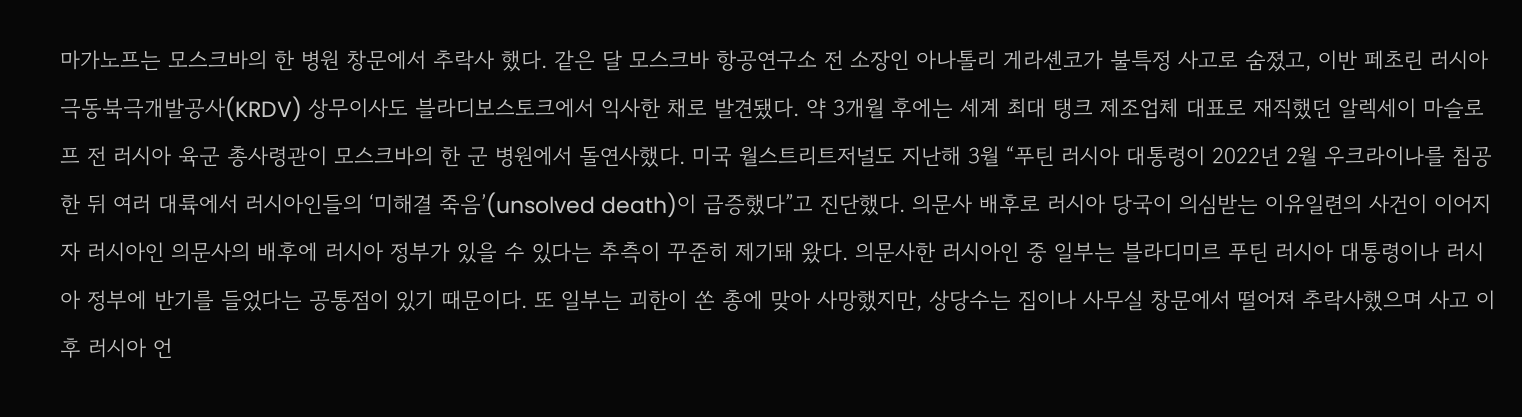마가노프는 모스크바의 한 병원 창문에서 추락사 했다. 같은 달 모스크바 항공연구소 전 소장인 아나톨리 게라셴코가 불특정 사고로 숨졌고, 이반 페초린 러시아 극동북극개발공사(KRDV) 상무이사도 블라디보스토크에서 익사한 채로 발견됐다. 약 3개월 후에는 세계 최대 탱크 제조업체 대표로 재직했던 알렉세이 마슬로프 전 러시아 육군 총사령관이 모스크바의 한 군 병원에서 돌연사했다. 미국 월스트리트저널도 지난해 3월 “푸틴 러시아 대통령이 2022년 2월 우크라이나를 침공한 뒤 여러 대륙에서 러시아인들의 ‘미해결 죽음’(unsolved death)이 급증했다”고 진단했다. 의문사 배후로 러시아 당국이 의심받는 이유일련의 사건이 이어지자 러시아인 의문사의 배후에 러시아 정부가 있을 수 있다는 추측이 꾸준히 제기돼 왔다. 의문사한 러시아인 중 일부는 블라디미르 푸틴 러시아 대통령이나 러시아 정부에 반기를 들었다는 공통점이 있기 때문이다. 또 일부는 괴한이 쏜 총에 맞아 사망했지만, 상당수는 집이나 사무실 창문에서 떨어져 추락사했으며 사고 이후 러시아 언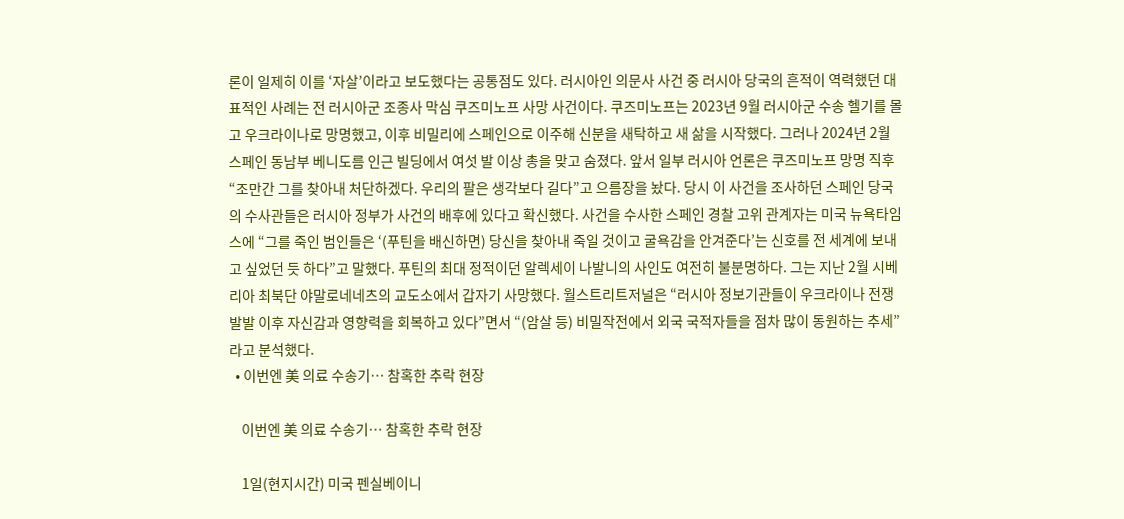론이 일제히 이를 ‘자살’이라고 보도했다는 공통점도 있다. 러시아인 의문사 사건 중 러시아 당국의 흔적이 역력했던 대표적인 사례는 전 러시아군 조종사 막심 쿠즈미노프 사망 사건이다. 쿠즈미노프는 2023년 9월 러시아군 수송 헬기를 몰고 우크라이나로 망명했고, 이후 비밀리에 스페인으로 이주해 신분을 새탁하고 새 삶을 시작했다. 그러나 2024년 2월 스페인 동남부 베니도름 인근 빌딩에서 여섯 발 이상 총을 맞고 숨졌다. 앞서 일부 러시아 언론은 쿠즈미노프 망명 직후 “조만간 그를 찾아내 처단하겠다. 우리의 팔은 생각보다 길다”고 으름장을 놨다. 당시 이 사건을 조사하던 스페인 당국의 수사관들은 러시아 정부가 사건의 배후에 있다고 확신했다. 사건을 수사한 스페인 경찰 고위 관계자는 미국 뉴욕타임스에 “그를 죽인 범인들은 ‘(푸틴을 배신하면) 당신을 찾아내 죽일 것이고 굴욕감을 안겨준다’는 신호를 전 세계에 보내고 싶었던 듯 하다”고 말했다. 푸틴의 최대 정적이던 알렉세이 나발니의 사인도 여전히 불분명하다. 그는 지난 2월 시베리아 최북단 야말로네네츠의 교도소에서 갑자기 사망했다. 월스트리트저널은 “러시아 정보기관들이 우크라이나 전쟁 발발 이후 자신감과 영향력을 회복하고 있다”면서 “(암살 등) 비밀작전에서 외국 국적자들을 점차 많이 동원하는 추세”라고 분석했다.
  • 이번엔 美 의료 수송기… 참혹한 추락 현장

    이번엔 美 의료 수송기… 참혹한 추락 현장

    1일(현지시간) 미국 펜실베이니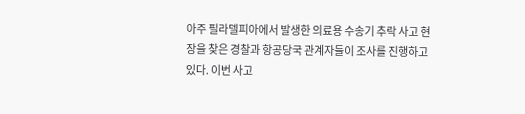아주 필라델피아에서 발생한 의료용 수송기 추락 사고 현장을 찾은 경찰과 항공당국 관계자들이 조사를 진행하고 있다. 이번 사고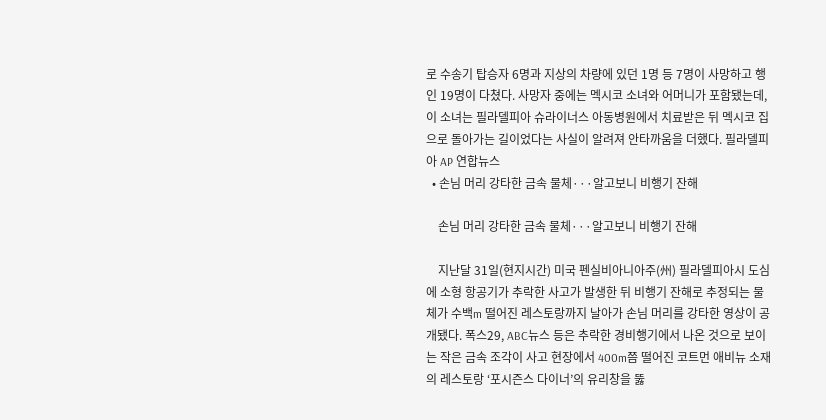로 수송기 탑승자 6명과 지상의 차량에 있던 1명 등 7명이 사망하고 행인 19명이 다쳤다. 사망자 중에는 멕시코 소녀와 어머니가 포함됐는데, 이 소녀는 필라델피아 슈라이너스 아동병원에서 치료받은 뒤 멕시코 집으로 돌아가는 길이었다는 사실이 알려져 안타까움을 더했다. 필라델피아 AP 연합뉴스
  • 손님 머리 강타한 금속 물체···알고보니 비행기 잔해

    손님 머리 강타한 금속 물체···알고보니 비행기 잔해

    지난달 31일(현지시간) 미국 펜실비아니아주(州) 필라델피아시 도심에 소형 항공기가 추락한 사고가 발생한 뒤 비행기 잔해로 추정되는 물체가 수백m 떨어진 레스토랑까지 날아가 손님 머리를 강타한 영상이 공개됐다. 폭스29, ABC뉴스 등은 추락한 경비행기에서 나온 것으로 보이는 작은 금속 조각이 사고 현장에서 400m쯤 떨어진 코트먼 애비뉴 소재의 레스토랑 ‘포시즌스 다이너’의 유리창을 뚫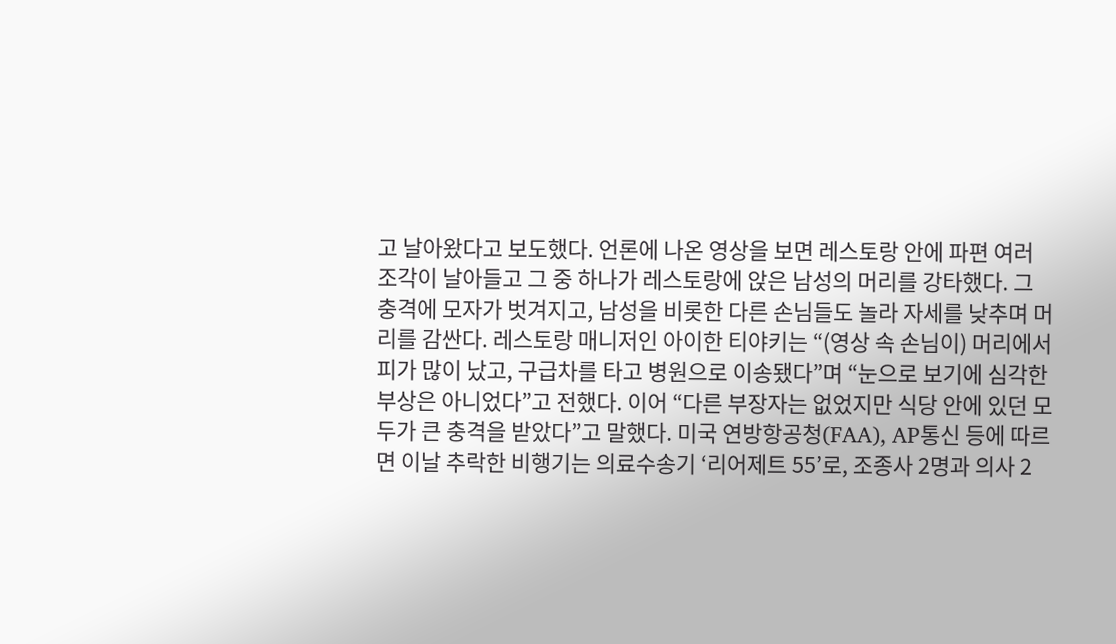고 날아왔다고 보도했다. 언론에 나온 영상을 보면 레스토랑 안에 파편 여러 조각이 날아들고 그 중 하나가 레스토랑에 앉은 남성의 머리를 강타했다. 그 충격에 모자가 벗겨지고, 남성을 비롯한 다른 손님들도 놀라 자세를 낮추며 머리를 감싼다. 레스토랑 매니저인 아이한 티야키는 “(영상 속 손님이) 머리에서 피가 많이 났고, 구급차를 타고 병원으로 이송됐다”며 “눈으로 보기에 심각한 부상은 아니었다”고 전했다. 이어 “다른 부장자는 없었지만 식당 안에 있던 모두가 큰 충격을 받았다”고 말했다. 미국 연방항공청(FAA), AP통신 등에 따르면 이날 추락한 비행기는 의료수송기 ‘리어제트 55’로, 조종사 2명과 의사 2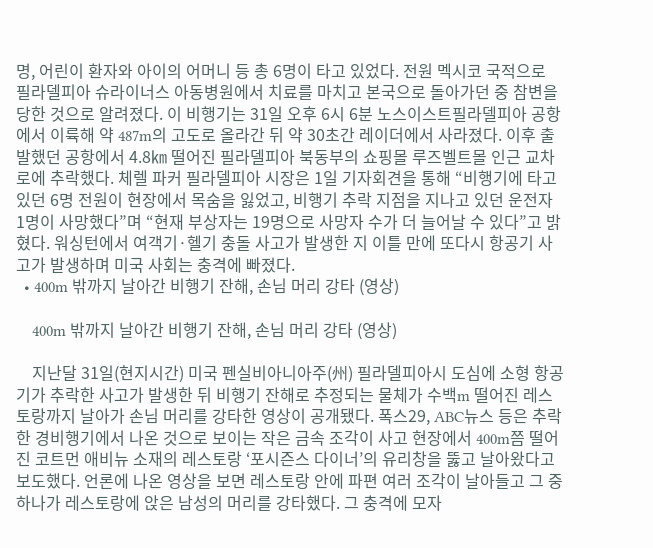명, 어린이 환자와 아이의 어머니 등 총 6명이 타고 있었다. 전원 멕시코 국적으로 필라델피아 슈라이너스 아동병원에서 치료를 마치고 본국으로 돌아가던 중 참변을 당한 것으로 알려졌다. 이 비행기는 31일 오후 6시 6분 노스이스트필라델피아 공항에서 이륙해 약 487m의 고도로 올라간 뒤 약 30초간 레이더에서 사라졌다. 이후 출발했던 공항에서 4.8㎞ 떨어진 필라델피아 북동부의 쇼핑몰 루즈벨트몰 인근 교차로에 추락했다. 체렐 파커 필라델피아 시장은 1일 기자회견을 통해 “비행기에 타고 있던 6명 전원이 현장에서 목숨을 잃었고, 비행기 추락 지점을 지나고 있던 운전자 1명이 사망했다”며 “현재 부상자는 19명으로 사망자 수가 더 늘어날 수 있다”고 밝혔다. 워싱턴에서 여객기·헬기 충돌 사고가 발생한 지 이틀 만에 또다시 항공기 사고가 발생하며 미국 사회는 충격에 빠졌다.
  • 400m 밖까지 날아간 비행기 잔해, 손님 머리 강타 (영상)

    400m 밖까지 날아간 비행기 잔해, 손님 머리 강타 (영상)

    지난달 31일(현지시간) 미국 펜실비아니아주(州) 필라델피아시 도심에 소형 항공기가 추락한 사고가 발생한 뒤 비행기 잔해로 추정되는 물체가 수백m 떨어진 레스토랑까지 날아가 손님 머리를 강타한 영상이 공개됐다. 폭스29, ABC뉴스 등은 추락한 경비행기에서 나온 것으로 보이는 작은 금속 조각이 사고 현장에서 400m쯤 떨어진 코트먼 애비뉴 소재의 레스토랑 ‘포시즌스 다이너’의 유리창을 뚫고 날아왔다고 보도했다. 언론에 나온 영상을 보면 레스토랑 안에 파편 여러 조각이 날아들고 그 중 하나가 레스토랑에 앉은 남성의 머리를 강타했다. 그 충격에 모자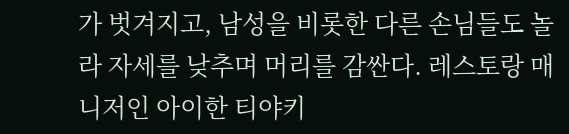가 벗겨지고, 남성을 비롯한 다른 손님들도 놀라 자세를 낮추며 머리를 감싼다. 레스토랑 매니저인 아이한 티야키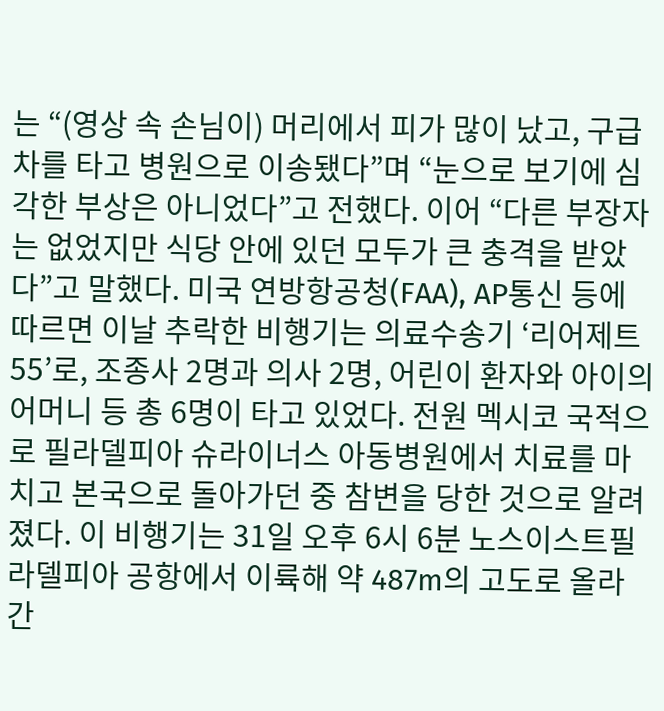는 “(영상 속 손님이) 머리에서 피가 많이 났고, 구급차를 타고 병원으로 이송됐다”며 “눈으로 보기에 심각한 부상은 아니었다”고 전했다. 이어 “다른 부장자는 없었지만 식당 안에 있던 모두가 큰 충격을 받았다”고 말했다. 미국 연방항공청(FAA), AP통신 등에 따르면 이날 추락한 비행기는 의료수송기 ‘리어제트 55’로, 조종사 2명과 의사 2명, 어린이 환자와 아이의 어머니 등 총 6명이 타고 있었다. 전원 멕시코 국적으로 필라델피아 슈라이너스 아동병원에서 치료를 마치고 본국으로 돌아가던 중 참변을 당한 것으로 알려졌다. 이 비행기는 31일 오후 6시 6분 노스이스트필라델피아 공항에서 이륙해 약 487m의 고도로 올라간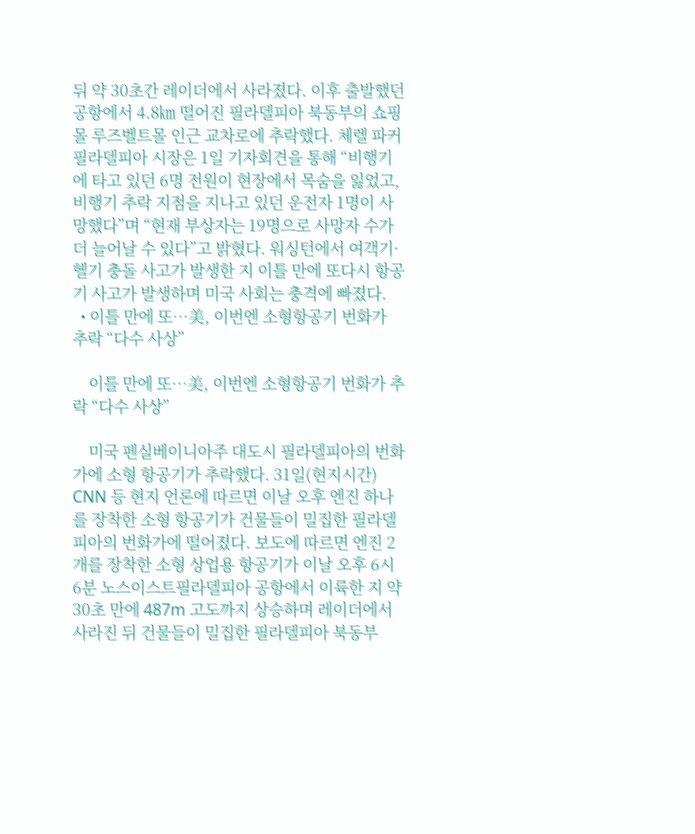뒤 약 30초간 레이더에서 사라졌다. 이후 출발했던 공항에서 4.8㎞ 떨어진 필라델피아 북동부의 쇼핑몰 루즈벨트몰 인근 교차로에 추락했다. 체렐 파커 필라델피아 시장은 1일 기자회견을 통해 “비행기에 타고 있던 6명 전원이 현장에서 목숨을 잃었고, 비행기 추락 지점을 지나고 있던 운전자 1명이 사망했다”며 “현재 부상자는 19명으로 사망자 수가 더 늘어날 수 있다”고 밝혔다. 워싱턴에서 여객기·헬기 충돌 사고가 발생한 지 이틀 만에 또다시 항공기 사고가 발생하며 미국 사회는 충격에 빠졌다.
  • 이틀 만에 또…美, 이번엔 소형항공기 번화가 추락 “다수 사상”

    이틀 만에 또…美, 이번엔 소형항공기 번화가 추락 “다수 사상”

    미국 펜실베이니아주 대도시 필라델피아의 번화가에 소형 항공기가 추락했다. 31일(현지시간) CNN 등 현지 언론에 따르면 이날 오후 엔진 하나를 장착한 소형 항공기가 건물들이 밀집한 필라델피아의 번화가에 떨어졌다. 보도에 따르면 엔진 2개를 장착한 소형 상업용 항공기가 이날 오후 6시 6분 노스이스트필라델피아 공항에서 이륙한 지 약 30초 만에 487m 고도까지 상승하며 레이더에서 사라진 뒤 건물들이 밀집한 필라델피아 북동부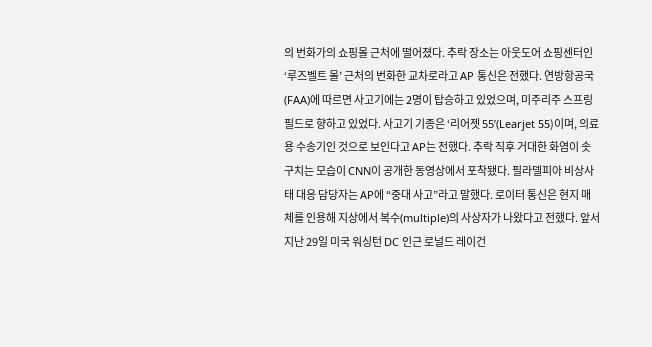의 번화가의 쇼핑몰 근처에 떨어졌다. 추락 장소는 아웃도어 쇼핑센터인 ‘루즈벨트 몰’ 근처의 번화한 교차로라고 AP 통신은 전했다. 연방항공국(FAA)에 따르면 사고기에는 2명이 탑승하고 있었으며, 미주리주 스프링필드로 향하고 있었다. 사고기 기종은 ‘리어젯 55’(Learjet 55)이며, 의료용 수송기인 것으로 보인다고 AP는 전했다. 추락 직후 거대한 화염이 솟구치는 모습이 CNN이 공개한 동영상에서 포착됐다. 필라델피아 비상사태 대응 담당자는 AP에 “중대 사고”라고 말했다. 로이터 통신은 현지 매체를 인용해 지상에서 복수(multiple)의 사상자가 나왔다고 전했다. 앞서 지난 29일 미국 워싱턴 DC 인근 로널드 레이건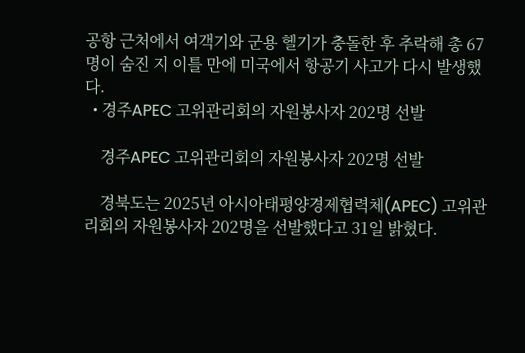공항 근처에서 여객기와 군용 헬기가 충돌한 후 추락해 총 67명이 숨진 지 이틀 만에 미국에서 항공기 사고가 다시 발생했다.
  • 경주APEC 고위관리회의 자원봉사자 202명 선발

    경주APEC 고위관리회의 자원봉사자 202명 선발

    경북도는 2025년 아시아태평양경제협력체(APEC) 고위관리회의 자원봉사자 202명을 선발했다고 31일 밝혔다.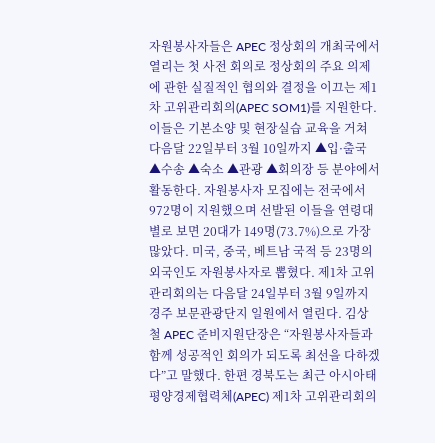자원봉사자들은 APEC 정상회의 개최국에서 열리는 첫 사전 회의로 정상회의 주요 의제에 관한 실질적인 협의와 결정을 이끄는 제1차 고위관리회의(APEC SOM1)를 지원한다. 이들은 기본소양 및 현장실습 교육을 거쳐 다음달 22일부터 3월 10일까지 ▲입·출국 ▲수송 ▲숙소 ▲관광 ▲회의장 등 분야에서 활동한다. 자원봉사자 모집에는 전국에서 972명이 지원했으며 선발된 이들을 연령대별로 보면 20대가 149명(73.7%)으로 가장 많았다. 미국, 중국, 베트남 국적 등 23명의 외국인도 자원봉사자로 뽑혔다. 제1차 고위관리회의는 다음달 24일부터 3월 9일까지 경주 보문관광단지 일원에서 열린다. 김상철 APEC 준비지원단장은 “자원봉사자들과 함께 성공적인 회의가 되도록 최선을 다하겠다”고 말했다. 한편 경북도는 최근 아시아태평양경제협력체(APEC) 제1차 고위관리회의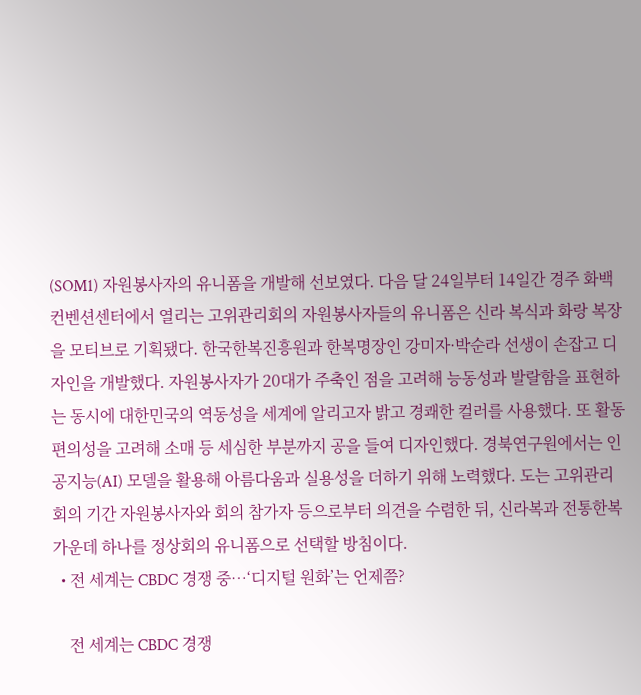(SOM1) 자원봉사자의 유니폼을 개발해 선보였다. 다음 달 24일부터 14일간 경주 화백컨벤션센터에서 열리는 고위관리회의 자원봉사자들의 유니폼은 신라 복식과 화랑 복장을 모티브로 기획됐다. 한국한복진흥원과 한복명장인 강미자·박순라 선생이 손잡고 디자인을 개발했다. 자원봉사자가 20대가 주축인 점을 고려해 능동성과 발랄함을 표현하는 동시에 대한민국의 역동성을 세계에 알리고자 밝고 경쾌한 컬러를 사용했다. 또 활동 편의성을 고려해 소매 등 세심한 부분까지 공을 들여 디자인했다. 경북연구원에서는 인공지능(AI) 모델을 활용해 아름다움과 실용성을 더하기 위해 노력했다. 도는 고위관리회의 기간 자원봉사자와 회의 참가자 등으로부터 의견을 수렴한 뒤, 신라복과 전통한복 가운데 하나를 정상회의 유니폼으로 선택할 방침이다.
  • 전 세계는 CBDC 경쟁 중…‘디지털 원화’는 언제쯤?

    전 세계는 CBDC 경쟁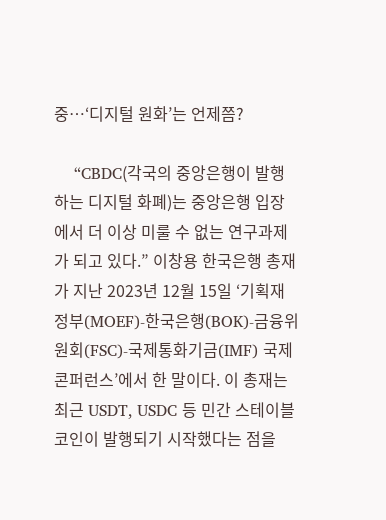중…‘디지털 원화’는 언제쯤?

    “CBDC(각국의 중앙은행이 발행하는 디지털 화폐)는 중앙은행 입장에서 더 이상 미룰 수 없는 연구과제가 되고 있다.” 이창용 한국은행 총재가 지난 2023년 12월 15일 ‘기획재정부(MOEF)-한국은행(BOK)-금융위원회(FSC)-국제통화기금(IMF) 국제콘퍼런스’에서 한 말이다. 이 총재는 최근 USDT, USDC 등 민간 스테이블코인이 발행되기 시작했다는 점을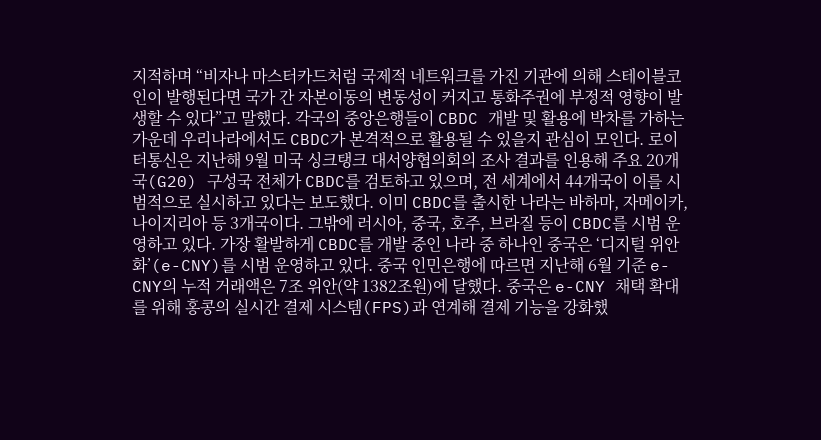지적하며 “비자나 마스터카드처럼 국제적 네트워크를 가진 기관에 의해 스테이블코인이 발행된다면 국가 간 자본이동의 변동성이 커지고 통화주권에 부정적 영향이 발생할 수 있다”고 말했다. 각국의 중앙은행들이 CBDC 개발 및 활용에 박차를 가하는 가운데 우리나라에서도 CBDC가 본격적으로 활용될 수 있을지 관심이 모인다. 로이터통신은 지난해 9월 미국 싱크탱크 대서양협의회의 조사 결과를 인용해 주요 20개국(G20) 구성국 전체가 CBDC를 검토하고 있으며, 전 세계에서 44개국이 이를 시범적으로 실시하고 있다는 보도했다. 이미 CBDC를 출시한 나라는 바하마, 자메이카, 나이지리아 등 3개국이다. 그밖에 러시아, 중국, 호주, 브라질 등이 CBDC를 시범 운영하고 있다. 가장 활발하게 CBDC를 개발 중인 나라 중 하나인 중국은 ‘디지털 위안화’(e-CNY)를 시범 운영하고 있다. 중국 인민은행에 따르면 지난해 6월 기준 e-CNY의 누적 거래액은 7조 위안(약 1382조원)에 달했다. 중국은 e-CNY 채택 확대를 위해 홍콩의 실시간 결제 시스템(FPS)과 연계해 결제 기능을 강화했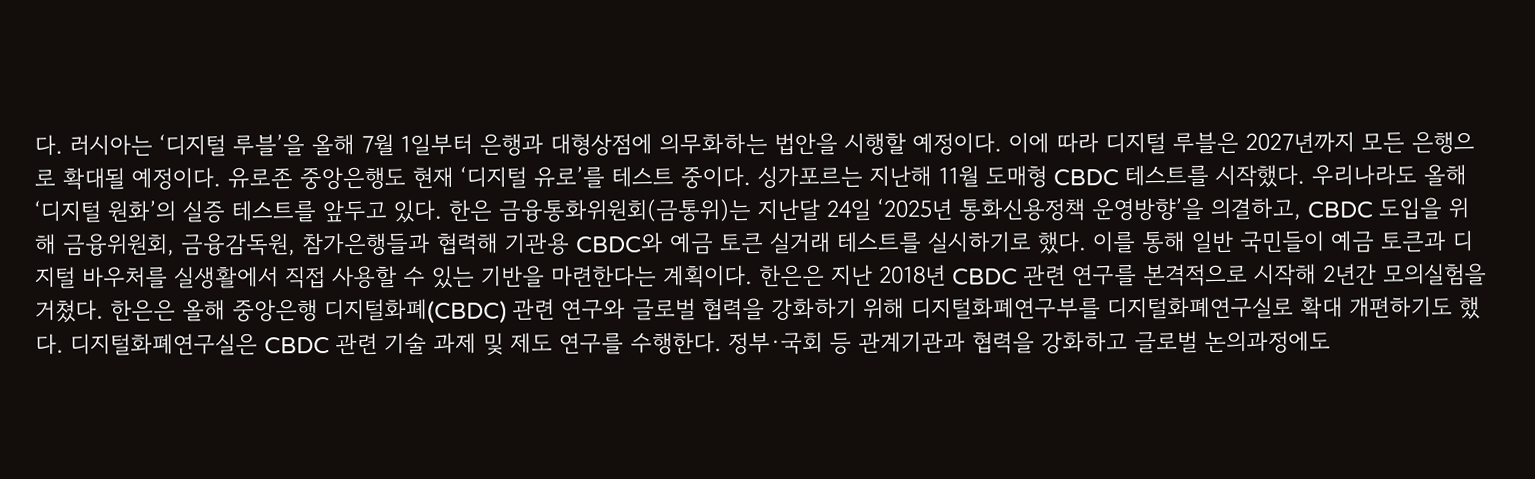다. 러시아는 ‘디지털 루블’을 올해 7월 1일부터 은행과 대형상점에 의무화하는 법안을 시행할 예정이다. 이에 따라 디지털 루블은 2027년까지 모든 은행으로 확대될 예정이다. 유로존 중앙은행도 현재 ‘디지털 유로’를 테스트 중이다. 싱가포르는 지난해 11월 도매형 CBDC 테스트를 시작했다. 우리나라도 올해 ‘디지털 원화’의 실증 테스트를 앞두고 있다. 한은 금융통화위원회(금통위)는 지난달 24일 ‘2025년 통화신용정책 운영방향’을 의결하고, CBDC 도입을 위해 금융위원회, 금융감독원, 참가은행들과 협력해 기관용 CBDC와 예금 토큰 실거래 테스트를 실시하기로 했다. 이를 통해 일반 국민들이 예금 토큰과 디지털 바우처를 실생활에서 직접 사용할 수 있는 기반을 마련한다는 계획이다. 한은은 지난 2018년 CBDC 관련 연구를 본격적으로 시작해 2년간 모의실험을 거쳤다. 한은은 올해 중앙은행 디지털화폐(CBDC) 관련 연구와 글로벌 협력을 강화하기 위해 디지털화폐연구부를 디지털화폐연구실로 확대 개편하기도 했다. 디지털화폐연구실은 CBDC 관련 기술 과제 및 제도 연구를 수행한다. 정부·국회 등 관계기관과 협력을 강화하고 글로벌 논의과정에도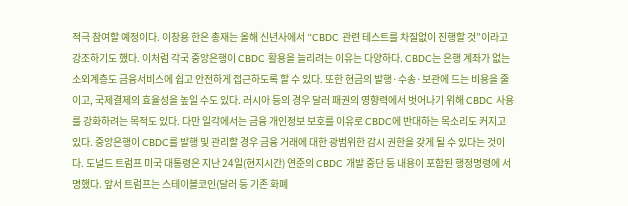적극 참여할 예정이다. 이창용 한은 총재는 올해 신년사에서 “CBDC 관련 테스트를 차질없이 진행할 것”이라고 강조하기도 했다. 이처럼 각국 중앙은행이 CBDC 활용을 늘리려는 이유는 다양하다. CBDC는 은행 계좌가 없는 소외계층도 금융서비스에 쉽고 안전하게 접근하도록 할 수 있다. 또한 현금의 발행·수송·보관에 드는 비용을 줄이고, 국제결제의 효율성을 높일 수도 있다. 러시아 등의 경우 달러 패권의 영향력에서 벗어나기 위해 CBDC 사용를 강화하려는 목적도 있다. 다만 일각에서는 금융 개인정보 보호를 이유로 CBDC에 반대하는 목소리도 커지고 있다. 중앙은행이 CBDC를 발행 및 관리할 경우 금융 거래에 대한 광범위한 감시 권한을 갖게 될 수 있다는 것이다. 도널드 트럼프 미국 대통령은 지난 24일(현지시간) 연준의 CBDC 개발 중단 등 내용이 포함된 행정명령에 서명했다. 앞서 트럼프는 스테이블코인(달러 등 기존 화폐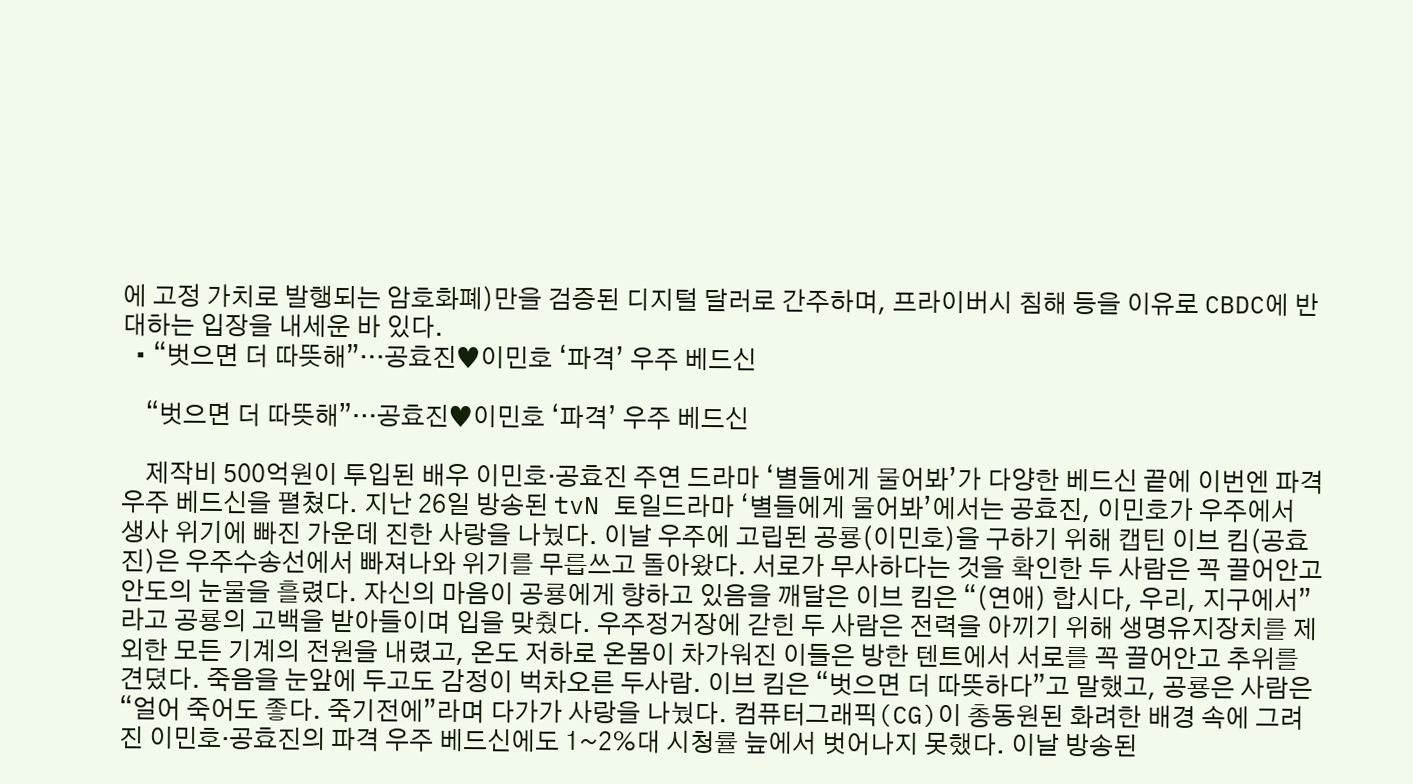에 고정 가치로 발행되는 암호화폐)만을 검증된 디지털 달러로 간주하며, 프라이버시 침해 등을 이유로 CBDC에 반대하는 입장을 내세운 바 있다.
  • “벗으면 더 따뜻해”…공효진♥이민호 ‘파격’ 우주 베드신

    “벗으면 더 따뜻해”…공효진♥이민호 ‘파격’ 우주 베드신

    제작비 500억원이 투입된 배우 이민호·공효진 주연 드라마 ‘별들에게 물어봐’가 다양한 베드신 끝에 이번엔 파격 우주 베드신을 펼쳤다. 지난 26일 방송된 tvN 토일드라마 ‘별들에게 물어봐’에서는 공효진, 이민호가 우주에서 생사 위기에 빠진 가운데 진한 사랑을 나눴다. 이날 우주에 고립된 공룡(이민호)을 구하기 위해 캡틴 이브 킴(공효진)은 우주수송선에서 빠져나와 위기를 무릅쓰고 돌아왔다. 서로가 무사하다는 것을 확인한 두 사람은 꼭 끌어안고 안도의 눈물을 흘렸다. 자신의 마음이 공룡에게 향하고 있음을 깨달은 이브 킴은 “(연애) 합시다, 우리, 지구에서”라고 공룡의 고백을 받아들이며 입을 맞췄다. 우주정거장에 갇힌 두 사람은 전력을 아끼기 위해 생명유지장치를 제외한 모든 기계의 전원을 내렸고, 온도 저하로 온몸이 차가워진 이들은 방한 텐트에서 서로를 꼭 끌어안고 추위를 견뎠다. 죽음을 눈앞에 두고도 감정이 벅차오른 두사람. 이브 킴은 “벗으면 더 따뜻하다”고 말했고, 공룡은 사람은 “얼어 죽어도 좋다. 죽기전에”라며 다가가 사랑을 나눴다. 컴퓨터그래픽(CG)이 총동원된 화려한 배경 속에 그려진 이민호·공효진의 파격 우주 베드신에도 1~2%대 시청률 늪에서 벗어나지 못했다. 이날 방송된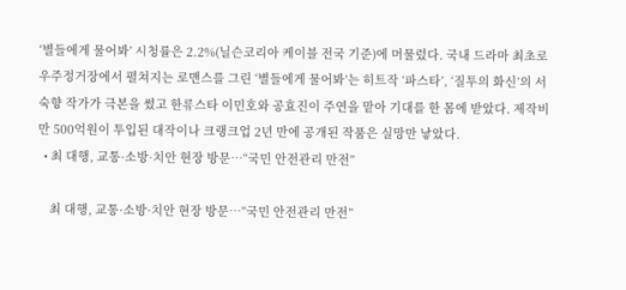‘별들에게 물어봐’ 시청률은 2.2%(닐슨코리아 케이블 전국 기준)에 머물렀다. 국내 드라마 최초로 우주정거장에서 펼쳐지는 로맨스를 그린 ‘별들에게 물어봐’는 히트작 ‘파스타’, ‘질투의 화신’의 서숙향 작가가 극본을 썼고 한류스타 이민호와 공효진이 주연을 맡아 기대를 한 몸에 받았다. 제작비만 500억원이 투입된 대작이나 크랭크업 2년 만에 공개된 작품은 실망만 낳았다.
  • 최 대행, 교통·소방·치안 현장 방문…“국민 안전관리 만전”

    최 대행, 교통·소방·치안 현장 방문…“국민 안전관리 만전”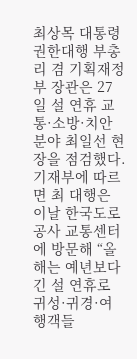최상목 대통령 권한대행 부총리 겸 기획재정부 장관은 27일 설 연휴 교통·소방·치안 분야 최일선 현장을 점검했다. 기재부에 따르면 최 대행은 이날 한국도로공사 교통센터에 방문해 “올해는 예년보다 긴 설 연휴로 귀성·귀경·여행객들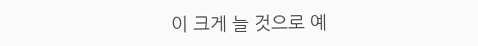이 크게 늘 것으로 예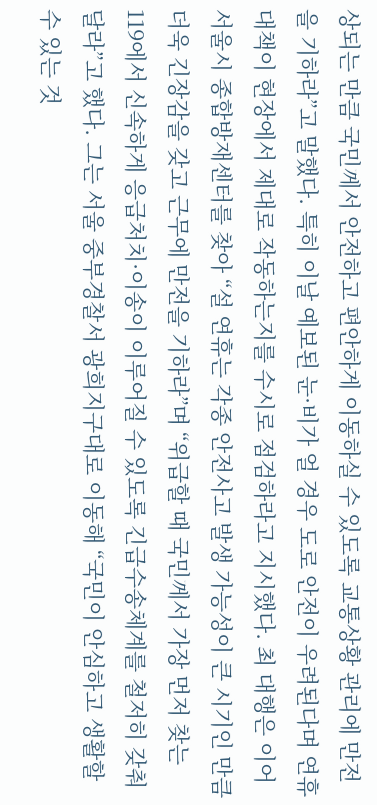상되는 만큼 국민께서 안전하고 편안하게 이동하실 수 있도록 교통상황 관리에 만전을 기하라”고 말했다. 특히 이날 예보된 눈·비가 얼 경우 도로 안전이 우려된다며 연휴 대책이 현장에서 제대로 작동하는지를 수시로 점검하라고 지시했다. 최 대행은 이어 서울시 종합방재센터를 찾아 “설 연휴는 각종 안전사고 발생 가능성이 큰 시기인 만큼 더욱 긴장감을 갖고 근무에 만전을 기하라”며 “위급할 때 국민께서 가장 먼저 찾는 119에서 신속하게 응급처치·이송이 이루어질 수 있도록 긴급수송체계를 철저히 갖춰 달라”고 했다. 그는 서울 중부경찰서 광희지구대로 이동해 “국민이 안심하고 생활할 수 있는 것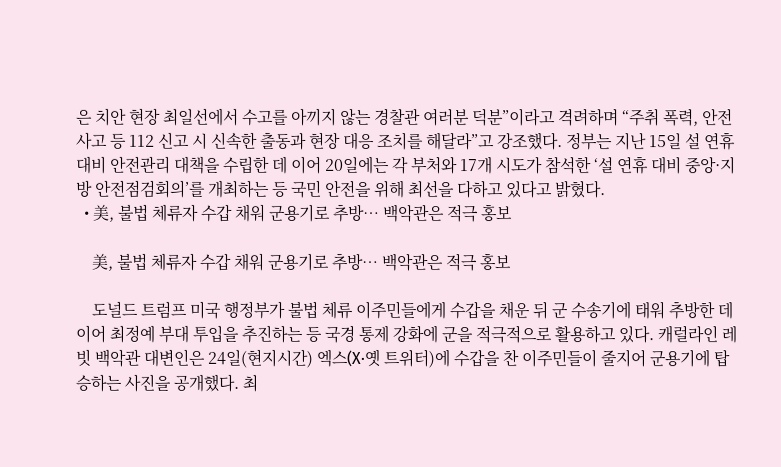은 치안 현장 최일선에서 수고를 아끼지 않는 경찰관 여러분 덕분”이라고 격려하며 “주취 폭력, 안전사고 등 112 신고 시 신속한 출동과 현장 대응 조치를 해달라”고 강조했다. 정부는 지난 15일 설 연휴 대비 안전관리 대책을 수립한 데 이어 20일에는 각 부처와 17개 시도가 참석한 ‘설 연휴 대비 중앙·지방 안전점검회의’를 개최하는 등 국민 안전을 위해 최선을 다하고 있다고 밝혔다.
  • 美, 불법 체류자 수갑 채워 군용기로 추방… 백악관은 적극 홍보

    美, 불법 체류자 수갑 채워 군용기로 추방… 백악관은 적극 홍보

    도널드 트럼프 미국 행정부가 불법 체류 이주민들에게 수갑을 채운 뒤 군 수송기에 태워 추방한 데 이어 최정예 부대 투입을 추진하는 등 국경 통제 강화에 군을 적극적으로 활용하고 있다. 캐럴라인 레빗 백악관 대변인은 24일(현지시간) 엑스(X·옛 트위터)에 수갑을 찬 이주민들이 줄지어 군용기에 탑승하는 사진을 공개했다. 최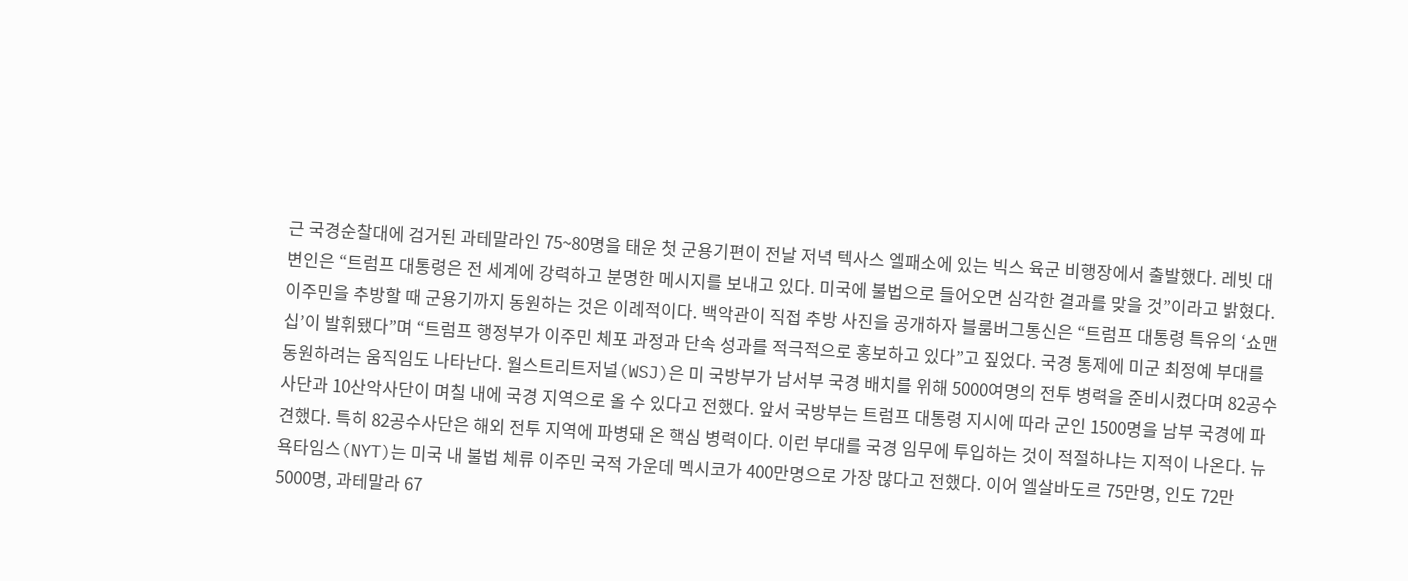근 국경순찰대에 검거된 과테말라인 75~80명을 태운 첫 군용기편이 전날 저녁 텍사스 엘패소에 있는 빅스 육군 비행장에서 출발했다. 레빗 대변인은 “트럼프 대통령은 전 세계에 강력하고 분명한 메시지를 보내고 있다. 미국에 불법으로 들어오면 심각한 결과를 맞을 것”이라고 밝혔다. 이주민을 추방할 때 군용기까지 동원하는 것은 이례적이다. 백악관이 직접 추방 사진을 공개하자 블룸버그통신은 “트럼프 대통령 특유의 ‘쇼맨십’이 발휘됐다”며 “트럼프 행정부가 이주민 체포 과정과 단속 성과를 적극적으로 홍보하고 있다”고 짚었다. 국경 통제에 미군 최정예 부대를 동원하려는 움직임도 나타난다. 월스트리트저널(WSJ)은 미 국방부가 남서부 국경 배치를 위해 5000여명의 전투 병력을 준비시켰다며 82공수사단과 10산악사단이 며칠 내에 국경 지역으로 올 수 있다고 전했다. 앞서 국방부는 트럼프 대통령 지시에 따라 군인 1500명을 남부 국경에 파견했다. 특히 82공수사단은 해외 전투 지역에 파병돼 온 핵심 병력이다. 이런 부대를 국경 임무에 투입하는 것이 적절하냐는 지적이 나온다. 뉴욕타임스(NYT)는 미국 내 불법 체류 이주민 국적 가운데 멕시코가 400만명으로 가장 많다고 전했다. 이어 엘살바도르 75만명, 인도 72만 5000명, 과테말라 67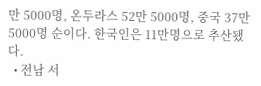만 5000명, 온두라스 52만 5000명, 중국 37만 5000명 순이다. 한국인은 11만명으로 추산됐다.
  • 전남 서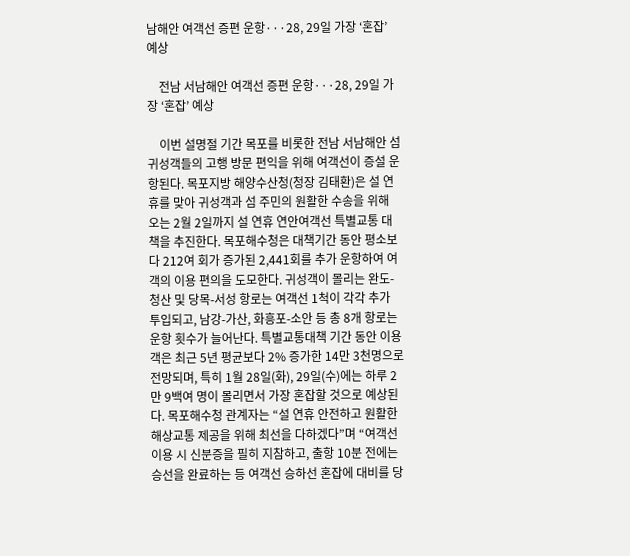남해안 여객선 증편 운항···28, 29일 가장 ‘혼잡’ 예상

    전남 서남해안 여객선 증편 운항···28, 29일 가장 ‘혼잡’ 예상

    이번 설명절 기간 목포를 비롯한 전남 서남해안 섬 귀성객들의 고행 방문 편익을 위해 여객선이 증설 운항된다. 목포지방 해양수산청(청장 김태환)은 설 연휴를 맞아 귀성객과 섬 주민의 원활한 수송을 위해 오는 2월 2일까지 설 연휴 연안여객선 특별교통 대책을 추진한다. 목포해수청은 대책기간 동안 평소보다 212여 회가 증가된 2,441회를 추가 운항하여 여객의 이용 편의을 도모한다. 귀성객이 몰리는 완도-청산 및 당목-서성 항로는 여객선 1척이 각각 추가 투입되고, 남강-가산, 화흥포-소안 등 총 8개 항로는 운항 횟수가 늘어난다. 특별교통대책 기간 동안 이용객은 최근 5년 평균보다 2% 증가한 14만 3천명으로 전망되며, 특히 1월 28일(화), 29일(수)에는 하루 2만 9백여 명이 몰리면서 가장 혼잡할 것으로 예상된다. 목포해수청 관계자는 “설 연휴 안전하고 원활한 해상교통 제공을 위해 최선을 다하겠다”며 “여객선 이용 시 신분증을 필히 지참하고, 출항 10분 전에는 승선을 완료하는 등 여객선 승하선 혼잡에 대비를 당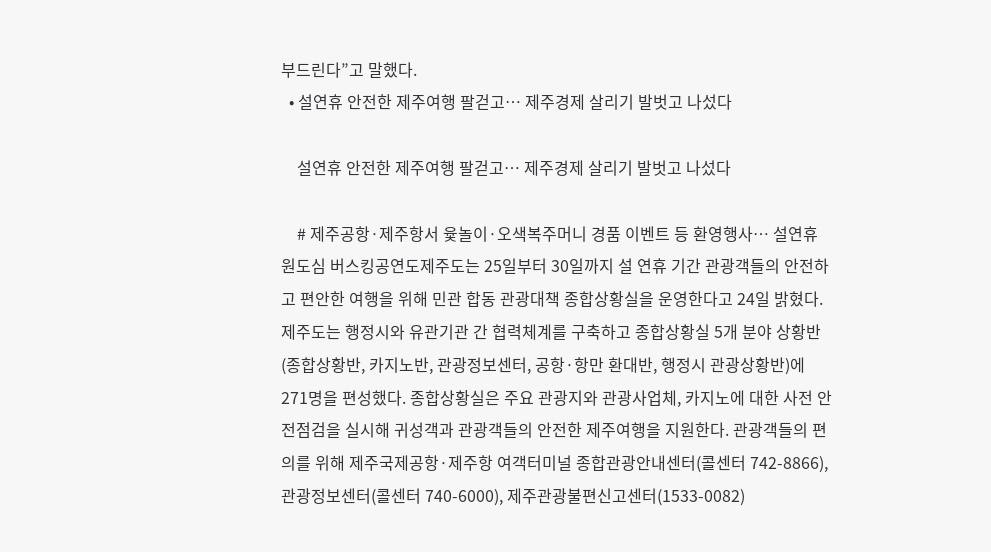부드린다”고 말했다.
  • 설연휴 안전한 제주여행 팔걷고… 제주경제 살리기 발벗고 나섰다

    설연휴 안전한 제주여행 팔걷고… 제주경제 살리기 발벗고 나섰다

    # 제주공항·제주항서 윷놀이·오색복주머니 경품 이벤트 등 환영행사… 설연휴 원도심 버스킹공연도제주도는 25일부터 30일까지 설 연휴 기간 관광객들의 안전하고 편안한 여행을 위해 민관 합동 관광대책 종합상황실을 운영한다고 24일 밝혔다. 제주도는 행정시와 유관기관 간 협력체계를 구축하고 종합상황실 5개 분야 상황반(종합상황반, 카지노반, 관광정보센터, 공항·항만 환대반, 행정시 관광상황반)에 271명을 편성했다. 종합상황실은 주요 관광지와 관광사업체, 카지노에 대한 사전 안전점검을 실시해 귀성객과 관광객들의 안전한 제주여행을 지원한다. 관광객들의 편의를 위해 제주국제공항·제주항 여객터미널 종합관광안내센터(콜센터 742-8866), 관광정보센터(콜센터 740-6000), 제주관광불편신고센터(1533-0082)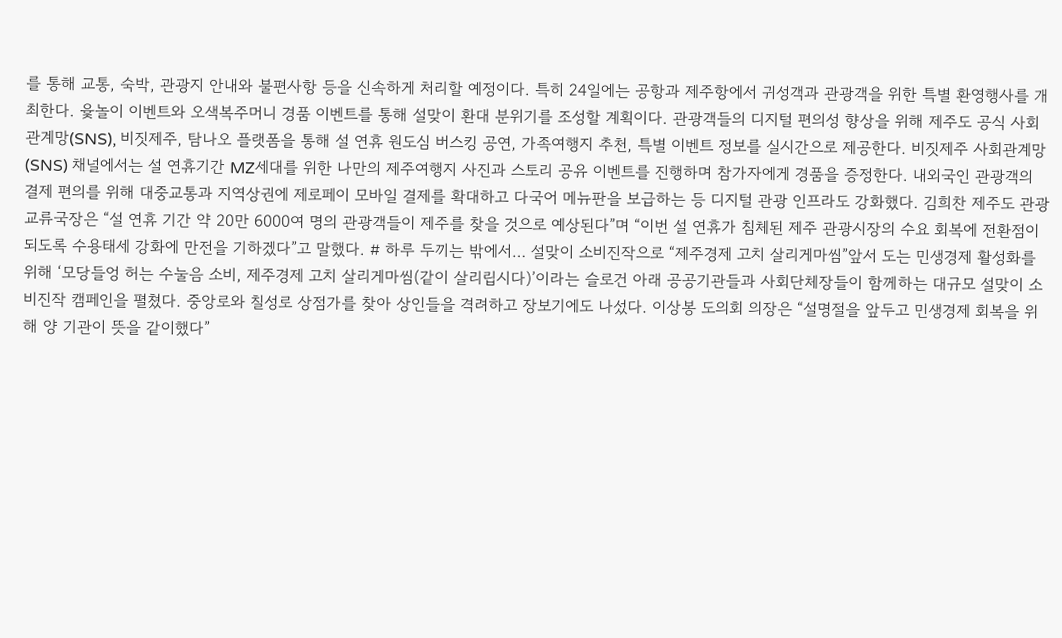를 통해 교통, 숙박, 관광지 안내와 불편사항 등을 신속하게 처리할 예정이다. 특히 24일에는 공항과 제주항에서 귀성객과 관광객을 위한 특별 환영행사를 개최한다. 윷놀이 이벤트와 오색복주머니 경품 이벤트를 통해 설맞이 환대 분위기를 조성할 계획이다. 관광객들의 디지털 편의성 향상을 위해 제주도 공식 사회관계망(SNS), 비짓제주, 탐나오 플랫폼을 통해 설 연휴 원도심 버스킹 공연, 가족여행지 추천, 특별 이벤트 정보를 실시간으로 제공한다. 비짓제주 사회관계망(SNS) 채널에서는 설 연휴기간 MZ세대를 위한 나만의 제주여행지 사진과 스토리 공유 이벤트를 진행하며 참가자에게 경품을 증정한다. 내외국인 관광객의 결제 편의를 위해 대중교통과 지역상권에 제로페이 모바일 결제를 확대하고 다국어 메뉴판을 보급하는 등 디지털 관광 인프라도 강화했다. 김희찬 제주도 관광교류국장은 “설 연휴 기간 약 20만 6000여 명의 관광객들이 제주를 찾을 것으로 예상된다”며 “이번 설 연휴가 침체된 제주 관광시장의 수요 회복에 전환점이 되도록 수용태세 강화에 만전을 기하겠다”고 말했다. # 하루 두끼는 밖에서… 설맞이 소비진작으로 “제주경제 고치 살리게마씸”앞서 도는 민생경제 활성화를 위해 ‘모당들엉 허는 수눌음 소비, 제주경제 고치 살리게마씸(같이 살리립시다)’이라는 슬로건 아래 공공기관들과 사회단체장들이 함께하는 대규모 설맞이 소비진작 캠페인을 펼쳤다. 중앙로와 칠성로 상점가를 찾아 상인들을 격려하고 장보기에도 나섰다. 이상봉 도의회 의장은 “설명절을 앞두고 민생경제 회복을 위해 양 기관이 뜻을 같이했다”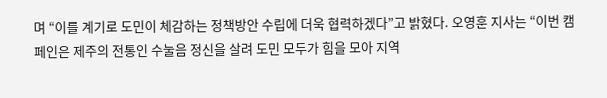며 “이를 계기로 도민이 체감하는 정책방안 수립에 더욱 협력하겠다”고 밝혔다. 오영훈 지사는 “이번 캠페인은 제주의 전통인 수눌음 정신을 살려 도민 모두가 힘을 모아 지역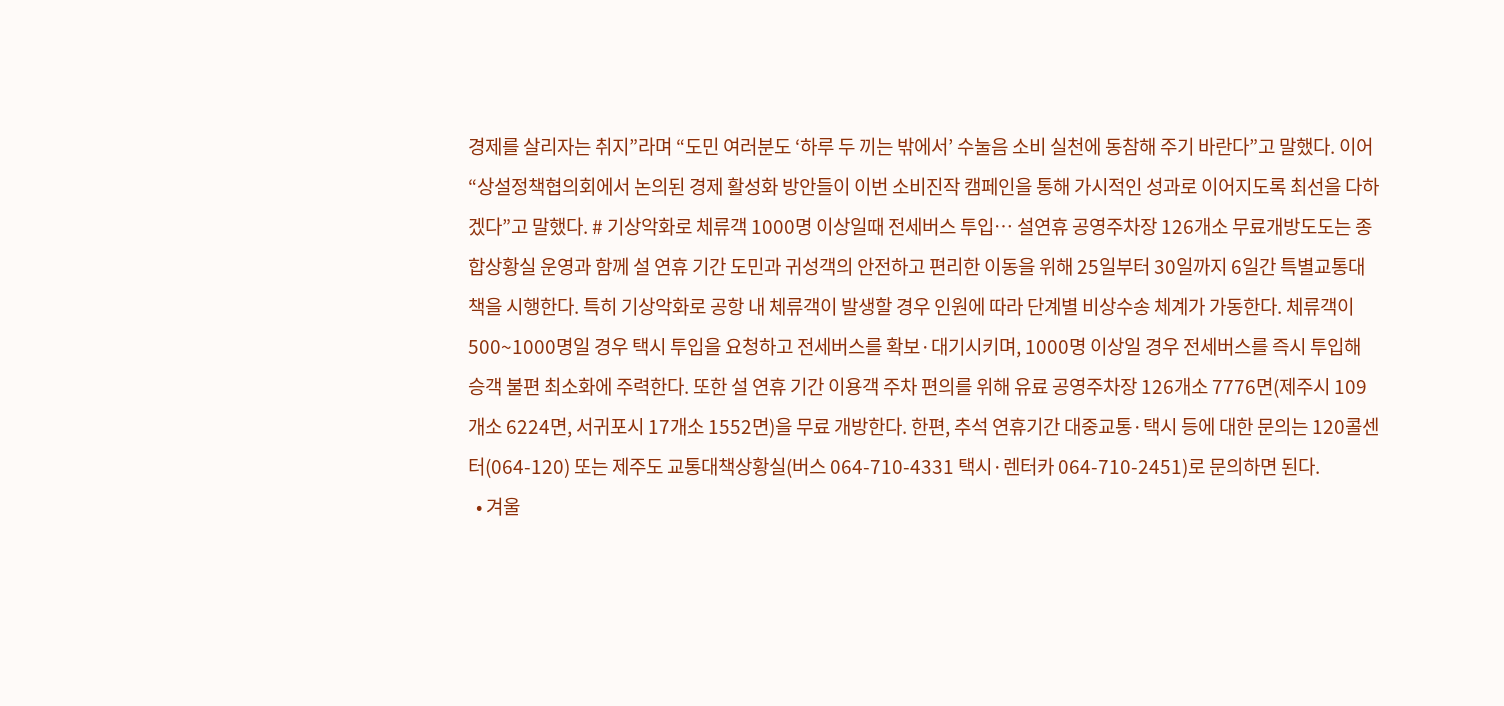경제를 살리자는 취지”라며 “도민 여러분도 ‘하루 두 끼는 밖에서’ 수눌음 소비 실천에 동참해 주기 바란다”고 말했다. 이어 “상설정책협의회에서 논의된 경제 활성화 방안들이 이번 소비진작 캠페인을 통해 가시적인 성과로 이어지도록 최선을 다하겠다”고 말했다. # 기상악화로 체류객 1000명 이상일때 전세버스 투입… 설연휴 공영주차장 126개소 무료개방도도는 종합상황실 운영과 함께 설 연휴 기간 도민과 귀성객의 안전하고 편리한 이동을 위해 25일부터 30일까지 6일간 특별교통대책을 시행한다. 특히 기상악화로 공항 내 체류객이 발생할 경우 인원에 따라 단계별 비상수송 체계가 가동한다. 체류객이 500~1000명일 경우 택시 투입을 요청하고 전세버스를 확보·대기시키며, 1000명 이상일 경우 전세버스를 즉시 투입해 승객 불편 최소화에 주력한다. 또한 설 연휴 기간 이용객 주차 편의를 위해 유료 공영주차장 126개소 7776면(제주시 109개소 6224면, 서귀포시 17개소 1552면)을 무료 개방한다. 한편, 추석 연휴기간 대중교통·택시 등에 대한 문의는 120콜센터(064-120) 또는 제주도 교통대책상황실(버스 064-710-4331 택시·렌터카 064-710-2451)로 문의하면 된다.
  • 겨울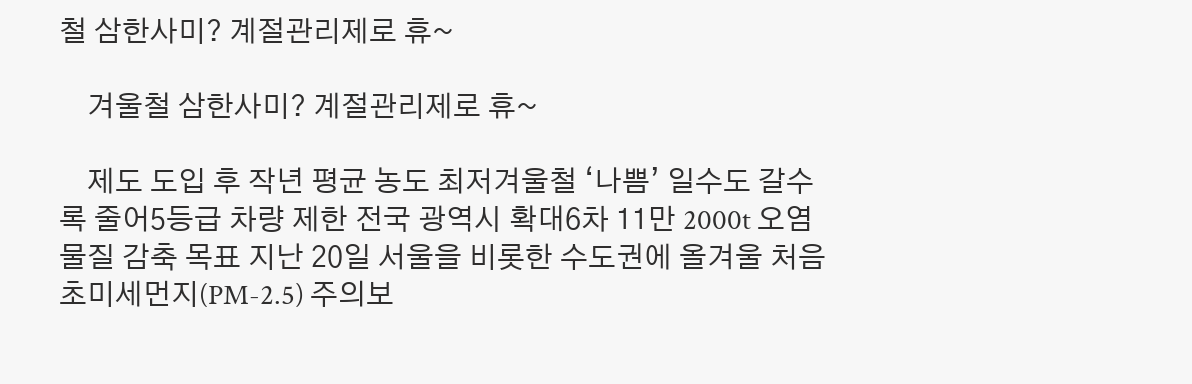철 삼한사미? 계절관리제로 휴~

    겨울철 삼한사미? 계절관리제로 휴~

    제도 도입 후 작년 평균 농도 최저겨울철 ‘나쁨’ 일수도 갈수록 줄어5등급 차량 제한 전국 광역시 확대6차 11만 2000t 오염물질 감축 목표 지난 20일 서울을 비롯한 수도권에 올겨울 처음 초미세먼지(PM-2.5) 주의보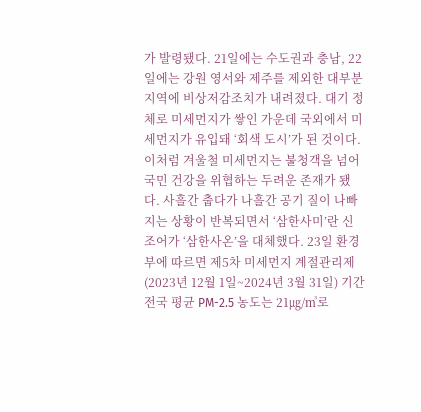가 발령됐다. 21일에는 수도권과 충남, 22일에는 강원 영서와 제주를 제외한 대부분 지역에 비상저감조치가 내려졌다. 대기 정체로 미세먼지가 쌓인 가운데 국외에서 미세먼지가 유입돼 ‘회색 도시’가 된 것이다. 이처럼 겨울철 미세먼지는 불청객을 넘어 국민 건강을 위협하는 두려운 존재가 됐다. 사흘간 춥다가 나흘간 공기 질이 나빠지는 상황이 반복되면서 ‘삼한사미’란 신조어가 ‘삼한사온’을 대체했다. 23일 환경부에 따르면 제5차 미세먼지 계절관리제(2023년 12월 1일~2024년 3월 31일) 기간 전국 평균 PM-2.5 농도는 21㎍/㎥로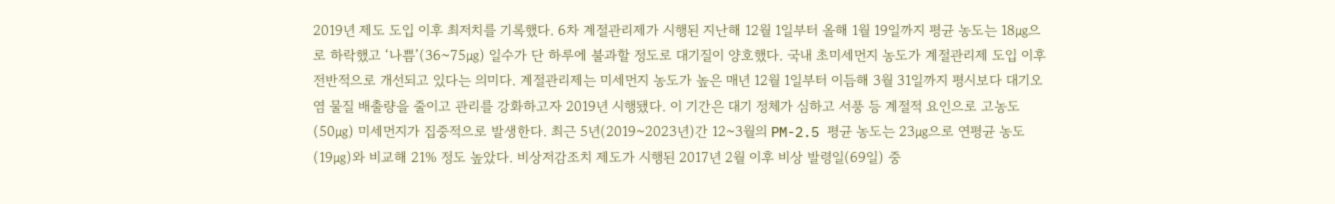2019년 제도 도입 이후 최저치를 기록했다. 6차 계절관리제가 시행된 지난해 12월 1일부터 올해 1월 19일까지 평균 농도는 18㎍으로 하락했고 ‘나쁨’(36~75㎍) 일수가 단 하루에 불과할 정도로 대기질이 양호했다. 국내 초미세먼지 농도가 계절관리제 도입 이후 전반적으로 개선되고 있다는 의미다. 계절관리제는 미세먼지 농도가 높은 매년 12월 1일부터 이듬해 3월 31일까지 평시보다 대기오염 물질 배출량을 줄이고 관리를 강화하고자 2019년 시행됐다. 이 기간은 대기 정체가 심하고 서풍 등 계절적 요인으로 고농도(50㎍) 미세먼지가 집중적으로 발생한다. 최근 5년(2019~2023년)간 12~3월의 PM-2.5 평균 농도는 23㎍으로 연평균 농도(19㎍)와 비교해 21% 정도 높았다. 비상저감조치 제도가 시행된 2017년 2월 이후 비상 발령일(69일) 중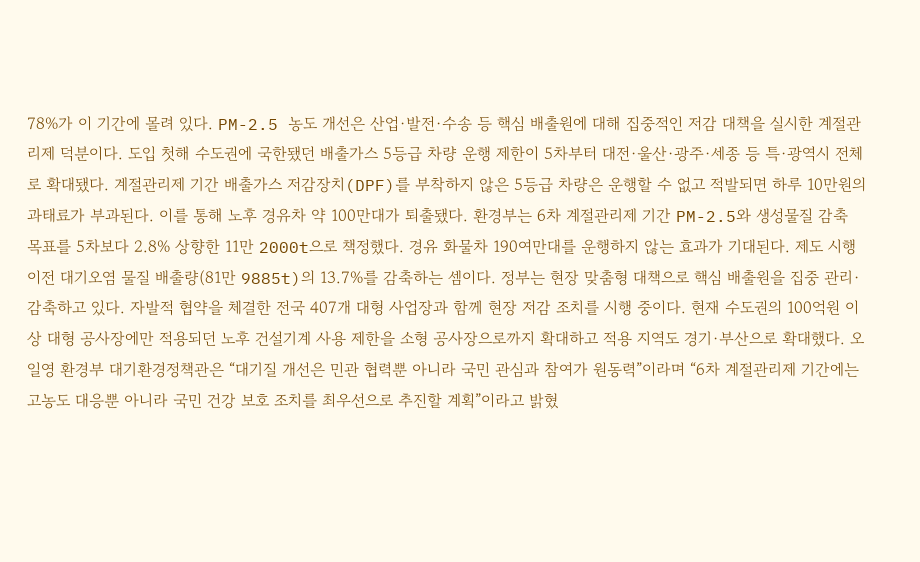78%가 이 기간에 몰려 있다. PM-2.5 농도 개선은 산업·발전·수송 등 핵심 배출원에 대해 집중적인 저감 대책을 실시한 계절관리제 덕분이다. 도입 첫해 수도권에 국한됐던 배출가스 5등급 차량 운행 제한이 5차부터 대전·울산·광주·세종 등 특·광역시 전체로 확대됐다. 계절관리제 기간 배출가스 저감장치(DPF)를 부착하지 않은 5등급 차량은 운행할 수 없고 적발되면 하루 10만원의 과태료가 부과된다. 이를 통해 노후 경유차 약 100만대가 퇴출됐다. 환경부는 6차 계절관리제 기간 PM-2.5와 생성물질 감축 목표를 5차보다 2.8% 상향한 11만 2000t으로 책정했다. 경유 화물차 190여만대를 운행하지 않는 효과가 기대된다. 제도 시행 이전 대기오염 물질 배출량(81만 9885t)의 13.7%를 감축하는 셈이다. 정부는 현장 맞춤형 대책으로 핵심 배출원을 집중 관리·감축하고 있다. 자발적 협약을 체결한 전국 407개 대형 사업장과 함께 현장 저감 조치를 시행 중이다. 현재 수도권의 100억원 이상 대형 공사장에만 적용되던 노후 건설기계 사용 제한을 소형 공사장으로까지 확대하고 적용 지역도 경기·부산으로 확대했다. 오일영 환경부 대기환경정책관은 “대기질 개선은 민관 협력뿐 아니라 국민 관심과 참여가 원동력”이라며 “6차 계절관리제 기간에는 고농도 대응뿐 아니라 국민 건강 보호 조치를 최우선으로 추진할 계획”이라고 밝혔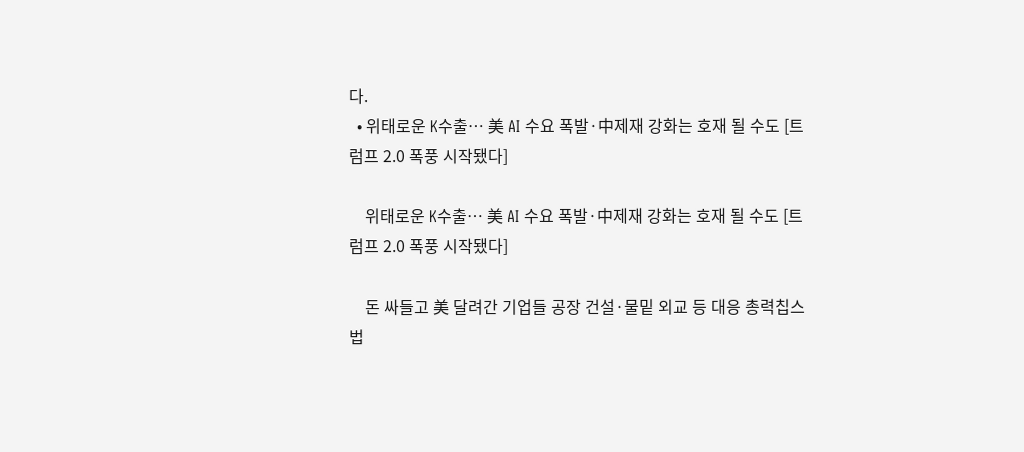다.
  • 위태로운 K수출… 美 AI 수요 폭발·中제재 강화는 호재 될 수도 [트럼프 2.0 폭풍 시작됐다]

    위태로운 K수출… 美 AI 수요 폭발·中제재 강화는 호재 될 수도 [트럼프 2.0 폭풍 시작됐다]

    돈 싸들고 美 달려간 기업들 공장 건설·물밑 외교 등 대응 총력칩스법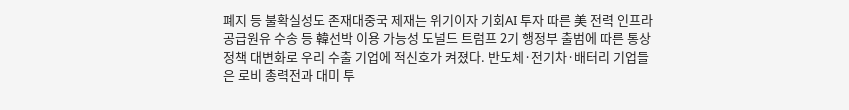폐지 등 불확실성도 존재대중국 제재는 위기이자 기회AI 투자 따른 美 전력 인프라 공급원유 수송 등 韓선박 이용 가능성 도널드 트럼프 2기 행정부 출범에 따른 통상정책 대변화로 우리 수출 기업에 적신호가 켜졌다. 반도체·전기차·배터리 기업들은 로비 총력전과 대미 투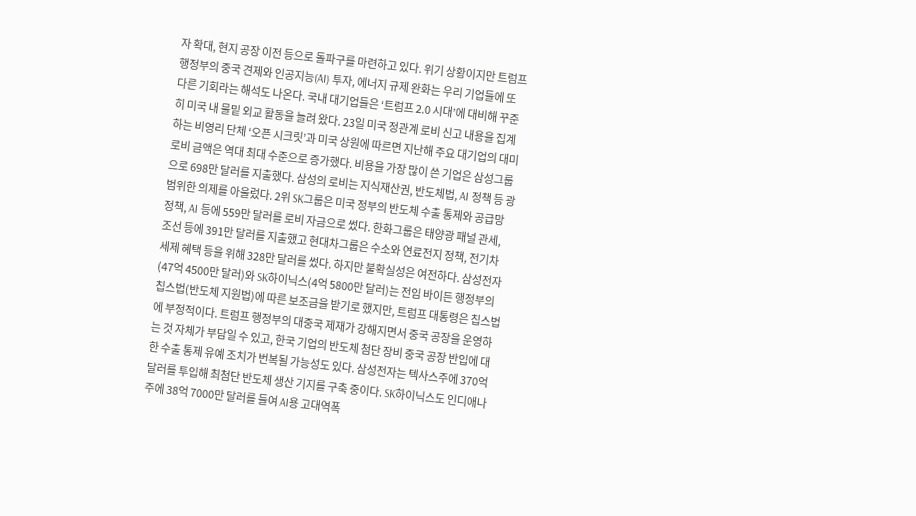자 확대, 현지 공장 이전 등으로 돌파구를 마련하고 있다. 위기 상황이지만 트럼프 행정부의 중국 견제와 인공지능(AI) 투자, 에너지 규제 완화는 우리 기업들에 또 다른 기회라는 해석도 나온다. 국내 대기업들은 ‘트럼프 2.0 시대’에 대비해 꾸준히 미국 내 물밑 외교 활동을 늘려 왔다. 23일 미국 정관계 로비 신고 내용을 집계하는 비영리 단체 ‘오픈 시크릿’과 미국 상원에 따르면 지난해 주요 대기업의 대미 로비 금액은 역대 최대 수준으로 증가했다. 비용을 가장 많이 쓴 기업은 삼성그룹으로 698만 달러를 지출했다. 삼성의 로비는 지식재산권, 반도체법, AI 정책 등 광범위한 의제를 아울렀다. 2위 SK그룹은 미국 정부의 반도체 수출 통제와 공급망 정책, AI 등에 559만 달러를 로비 자금으로 썼다. 한화그룹은 태양광 패널 관세, 조선 등에 391만 달러를 지출했고 현대차그룹은 수소와 연료전지 정책, 전기차 세제 혜택 등을 위해 328만 달러를 썼다. 하지만 불확실성은 여전하다. 삼성전자(47억 4500만 달러)와 SK하이닉스(4억 5800만 달러)는 전임 바이든 행정부의 칩스법(반도체 지원법)에 따른 보조금을 받기로 했지만, 트럼프 대통령은 칩스법에 부정적이다. 트럼프 행정부의 대중국 제재가 강해지면서 중국 공장을 운영하는 것 자체가 부담일 수 있고, 한국 기업의 반도체 첨단 장비 중국 공장 반입에 대한 수출 통제 유예 조치가 번복될 가능성도 있다. 삼성전자는 텍사스주에 370억 달러를 투입해 최첨단 반도체 생산 기지를 구축 중이다. SK하이닉스도 인디애나주에 38억 7000만 달러를 들여 AI용 고대역폭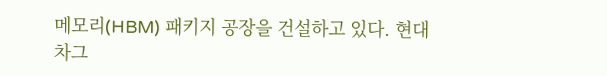메모리(HBM) 패키지 공장을 건설하고 있다. 현대차그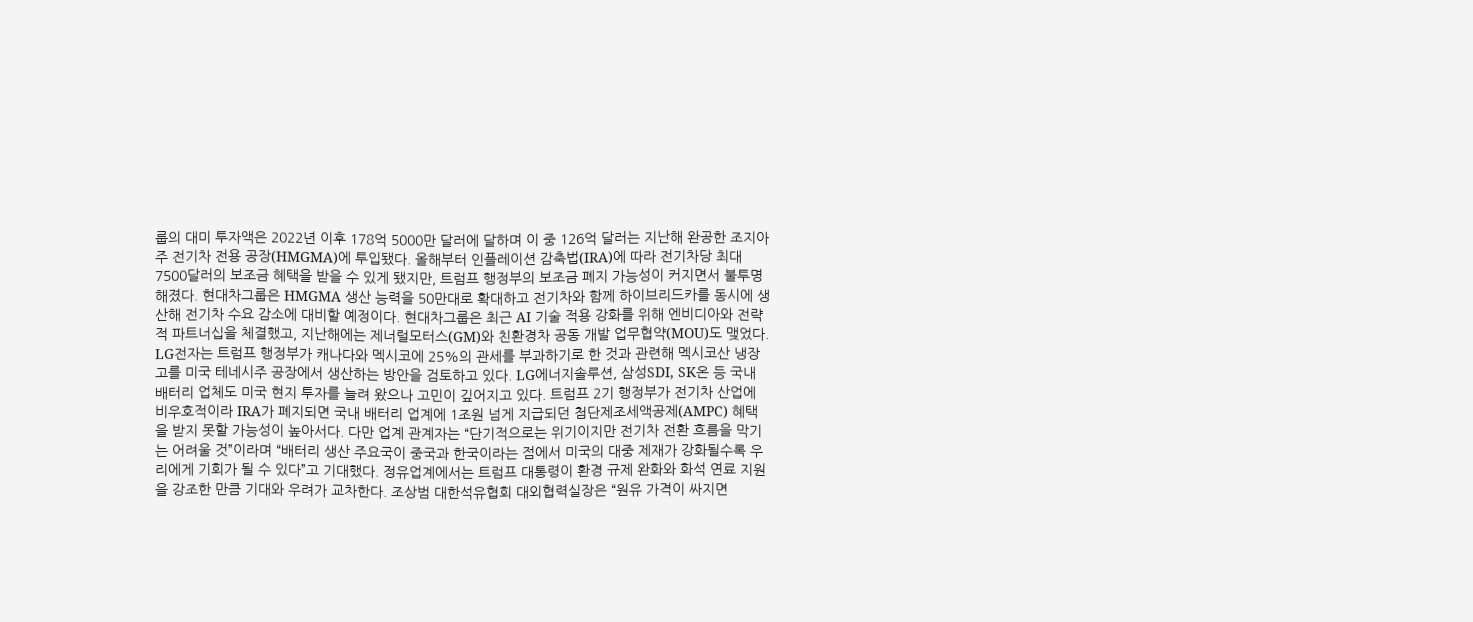룹의 대미 투자액은 2022년 이후 178억 5000만 달러에 달하며 이 중 126억 달러는 지난해 완공한 조지아주 전기차 전용 공장(HMGMA)에 투입됐다. 올해부터 인플레이션 감축법(IRA)에 따라 전기차당 최대 7500달러의 보조금 혜택을 받을 수 있게 됐지만, 트럼프 행정부의 보조금 폐지 가능성이 커지면서 불투명해졌다. 현대차그룹은 HMGMA 생산 능력을 50만대로 확대하고 전기차와 함께 하이브리드카를 동시에 생산해 전기차 수요 감소에 대비할 예정이다. 현대차그룹은 최근 AI 기술 적용 강화를 위해 엔비디아와 전략적 파트너십을 체결했고, 지난해에는 제너럴모터스(GM)와 친환경차 공동 개발 업무협약(MOU)도 맺었다. LG전자는 트럼프 행정부가 캐나다와 멕시코에 25%의 관세를 부과하기로 한 것과 관련해 멕시코산 냉장고를 미국 테네시주 공장에서 생산하는 방안을 검토하고 있다. LG에너지솔루션, 삼성SDI, SK온 등 국내 배터리 업체도 미국 현지 투자를 늘려 왔으나 고민이 깊어지고 있다. 트럼프 2기 행정부가 전기차 산업에 비우호적이라 IRA가 폐지되면 국내 배터리 업계에 1조원 넘게 지급되던 첨단제조세액공제(AMPC) 혜택을 받지 못할 가능성이 높아서다. 다만 업계 관계자는 “단기적으로는 위기이지만 전기차 전환 흐름을 막기는 어려울 것”이라며 “배터리 생산 주요국이 중국과 한국이라는 점에서 미국의 대중 제재가 강화될수록 우리에게 기회가 될 수 있다”고 기대했다. 정유업계에서는 트럼프 대통령이 환경 규제 완화와 화석 연료 지원을 강조한 만큼 기대와 우려가 교차한다. 조상범 대한석유협회 대외협력실장은 “원유 가격이 싸지면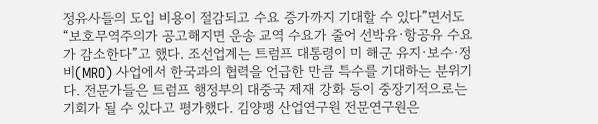정유사들의 도입 비용이 절감되고 수요 증가까지 기대할 수 있다”면서도 “보호무역주의가 공고해지면 운송 교역 수요가 줄어 선박유·항공유 수요가 감소한다”고 했다. 조선업계는 트럼프 대통령이 미 해군 유지·보수·정비(MRO) 사업에서 한국과의 협력을 언급한 만큼 특수를 기대하는 분위기다. 전문가들은 트럼프 행정부의 대중국 제재 강화 등이 중장기적으로는 기회가 될 수 있다고 평가했다. 김양팽 산업연구원 전문연구원은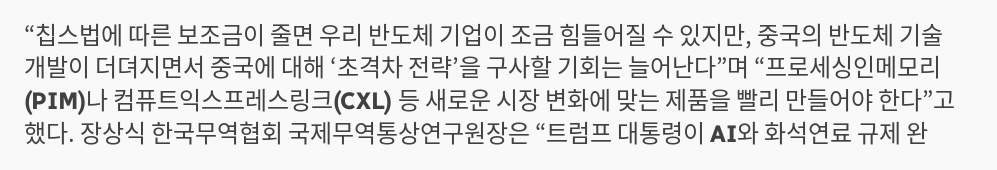“칩스법에 따른 보조금이 줄면 우리 반도체 기업이 조금 힘들어질 수 있지만, 중국의 반도체 기술 개발이 더뎌지면서 중국에 대해 ‘초격차 전략’을 구사할 기회는 늘어난다”며 “프로세싱인메모리(PIM)나 컴퓨트익스프레스링크(CXL) 등 새로운 시장 변화에 맞는 제품을 빨리 만들어야 한다”고 했다. 장상식 한국무역협회 국제무역통상연구원장은 “트럼프 대통령이 AI와 화석연료 규제 완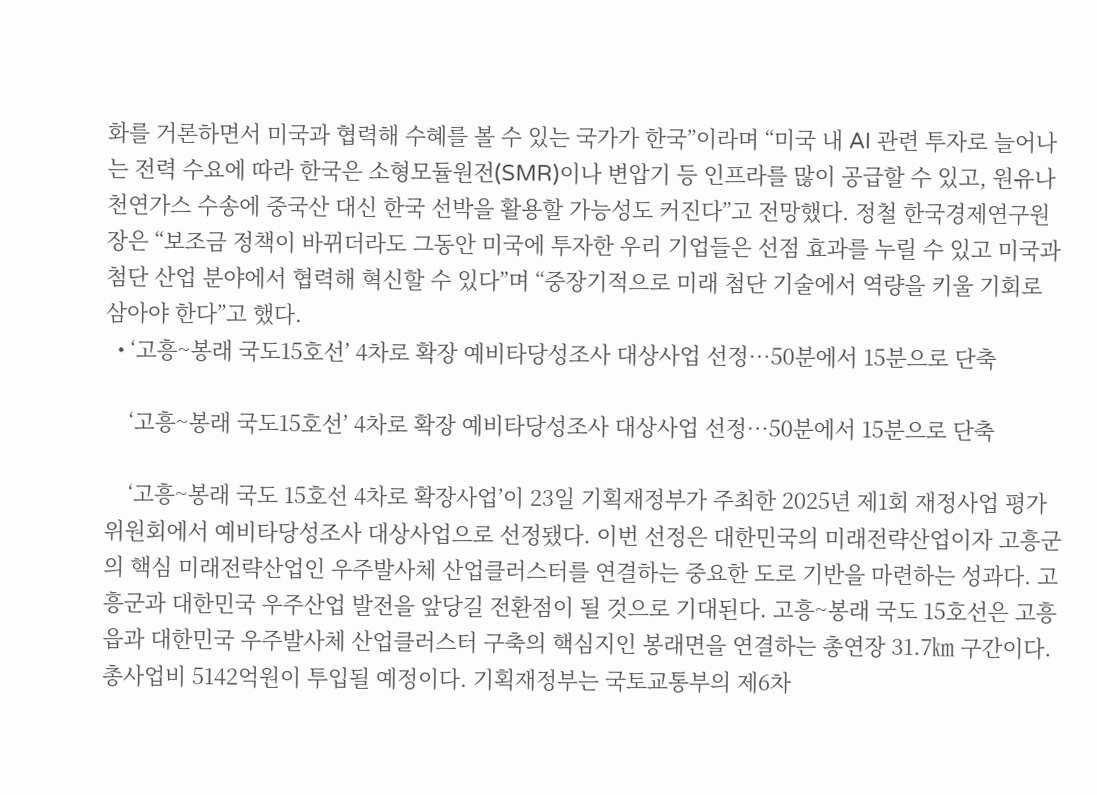화를 거론하면서 미국과 협력해 수혜를 볼 수 있는 국가가 한국”이라며 “미국 내 AI 관련 투자로 늘어나는 전력 수요에 따라 한국은 소형모듈원전(SMR)이나 변압기 등 인프라를 많이 공급할 수 있고, 원유나 천연가스 수송에 중국산 대신 한국 선박을 활용할 가능성도 커진다”고 전망했다. 정철 한국경제연구원장은 “보조금 정책이 바뀌더라도 그동안 미국에 투자한 우리 기업들은 선점 효과를 누릴 수 있고 미국과 첨단 산업 분야에서 협력해 혁신할 수 있다”며 “중장기적으로 미래 첨단 기술에서 역량을 키울 기회로 삼아야 한다”고 했다.
  • ‘고흥~봉래 국도15호선’ 4차로 확장 예비타당성조사 대상사업 선정…50분에서 15분으로 단축

    ‘고흥~봉래 국도15호선’ 4차로 확장 예비타당성조사 대상사업 선정…50분에서 15분으로 단축

    ‘고흥~봉래 국도 15호선 4차로 확장사업’이 23일 기획재정부가 주최한 2025년 제1회 재정사업 평가위원회에서 예비타당성조사 대상사업으로 선정됐다. 이번 선정은 대한민국의 미래전략산업이자 고흥군의 핵심 미래전략산업인 우주발사체 산업클러스터를 연결하는 중요한 도로 기반을 마련하는 성과다. 고흥군과 대한민국 우주산업 발전을 앞당길 전환점이 될 것으로 기대된다. 고흥~봉래 국도 15호선은 고흥읍과 대한민국 우주발사체 산업클러스터 구축의 핵심지인 봉래면을 연결하는 총연장 31.7㎞ 구간이다. 총사업비 5142억원이 투입될 예정이다. 기획재정부는 국토교통부의 제6차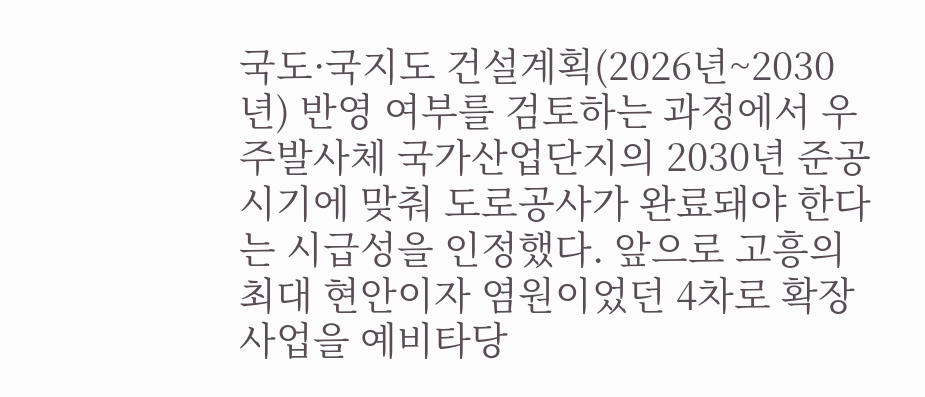국도·국지도 건설계획(2026년~2030년) 반영 여부를 검토하는 과정에서 우주발사체 국가산업단지의 2030년 준공 시기에 맞춰 도로공사가 완료돼야 한다는 시급성을 인정했다. 앞으로 고흥의 최대 현안이자 염원이었던 4차로 확장사업을 예비타당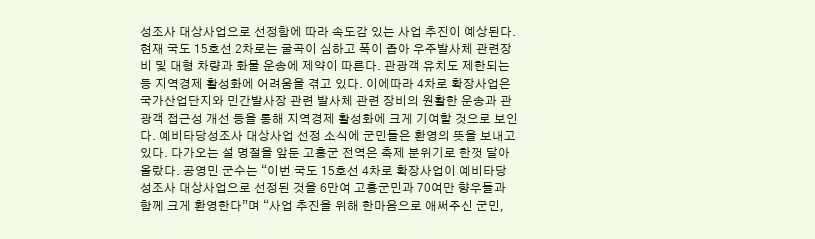성조사 대상사업으로 선정함에 따라 속도감 있는 사업 추진이 예상된다. 현재 국도 15호선 2차로는 굴곡이 심하고 폭이 좁아 우주발사체 관련장비 및 대형 차량과 화물 운송에 제약이 따른다. 관광객 유치도 제한되는 등 지역경제 활성화에 어려움을 겪고 있다. 이에따라 4차로 확장사업은 국가산업단지와 민간발사장 관련 발사체 관련 장비의 원활한 운송과 관광객 접근성 개선 등을 통해 지역경제 활성화에 크게 기여할 것으로 보인다. 예비타당성조사 대상사업 선정 소식에 군민들은 환영의 뜻을 보내고 있다. 다가오는 설 명절을 앞둔 고흥군 전역은 축제 분위기로 한껏 달아올랐다. 공영민 군수는 “이번 국도 15호선 4차로 확장사업이 예비타당성조사 대상사업으로 선정된 것을 6만여 고흥군민과 70여만 향우들과 함께 크게 환영한다”며 “사업 추진을 위해 한마음으로 애써주신 군민,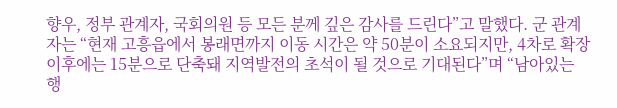향우, 정부 관계자, 국회의원 등 모든 분께 깊은 감사를 드린다”고 말했다. 군 관계자는 “현재 고흥읍에서 봉래면까지 이동 시간은 약 50분이 소요되지만, 4차로 확장 이후에는 15분으로 단축돼 지역발전의 초석이 될 것으로 기대된다”며 “남아있는 행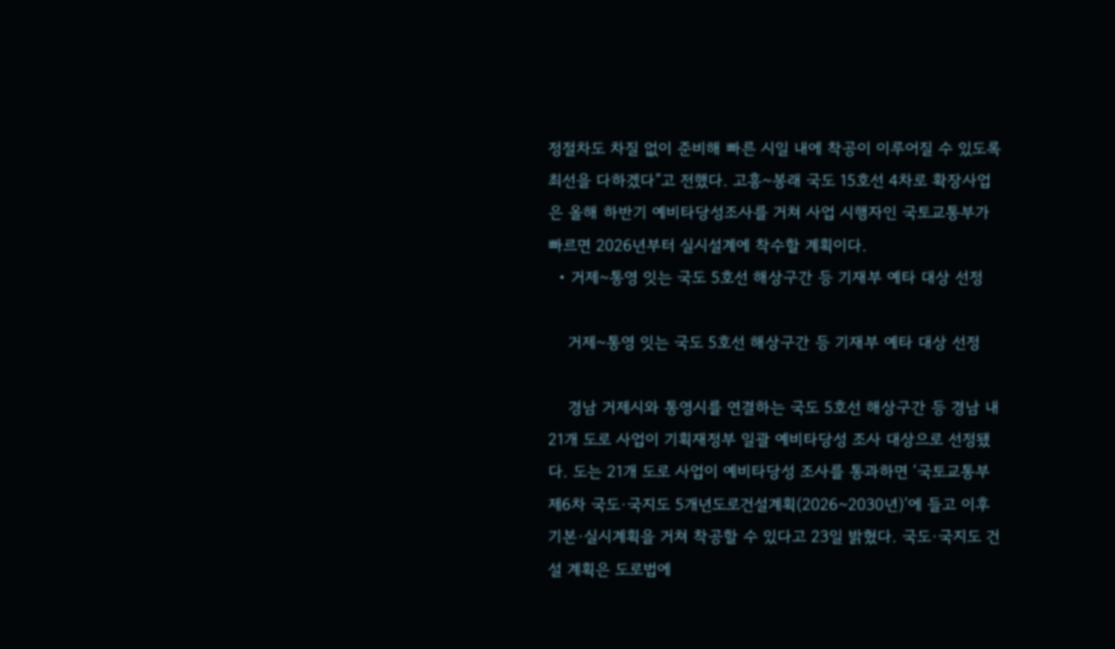정절차도 차질 없이 준비해 빠른 시일 내에 착공이 이루어질 수 있도록 최선을 다하겠다”고 전했다. 고흥~봉래 국도 15호선 4차로 확장사업은 올해 하반기 예비타당성조사를 거쳐 사업 시행자인 국토교통부가 빠르면 2026년부터 실시설계에 착수할 계획이다.
  • 거제~통영 잇는 국도 5호선 해상구간 등 기재부 예타 대상 선정

    거제~통영 잇는 국도 5호선 해상구간 등 기재부 예타 대상 선정

    경남 거제시와 통영시를 연결하는 국도 5호선 해상구간 등 경남 내 21개 도로 사업이 기획재정부 일괄 예비타당성 조사 대상으로 선정됐다. 도는 21개 도로 사업이 예비타당성 조사를 통과하면 ‘국토교통부 제6차 국도·국지도 5개년도로건설계획(2026~2030년)’에 들고 이후 기본·실시계획을 거쳐 착공할 수 있다고 23일 밝혔다. 국도·국지도 건설 계획은 도로법에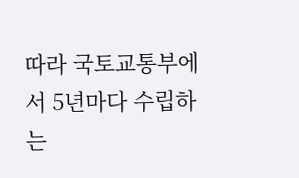따라 국토교통부에서 5년마다 수립하는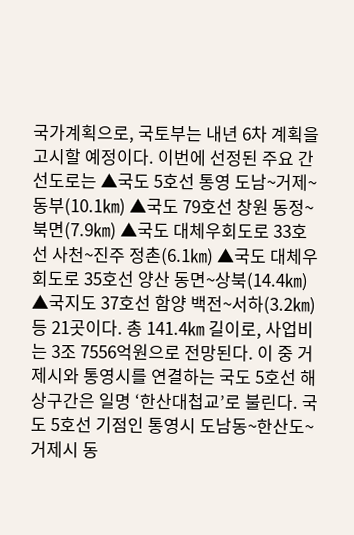국가계획으로, 국토부는 내년 6차 계획을 고시할 예정이다. 이번에 선정된 주요 간선도로는 ▲국도 5호선 통영 도남~거제~동부(10.1㎞) ▲국도 79호선 창원 동정~북면(7.9㎞) ▲국도 대체우회도로 33호선 사천~진주 정촌(6.1㎞) ▲국도 대체우회도로 35호선 양산 동면~상북(14.4㎞) ▲국지도 37호선 함양 백전~서하(3.2㎞) 등 21곳이다. 총 141.4㎞ 길이로, 사업비는 3조 7556억원으로 전망된다. 이 중 거제시와 통영시를 연결하는 국도 5호선 해상구간은 일명 ‘한산대첩교’로 불린다. 국도 5호선 기점인 통영시 도남동~한산도~거제시 동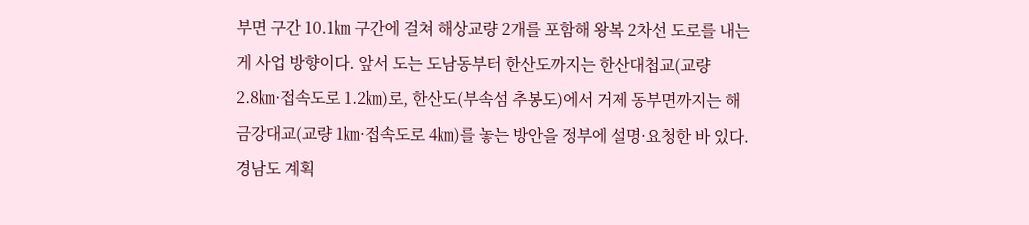부면 구간 10.1㎞ 구간에 걸쳐 해상교량 2개를 포함해 왕복 2차선 도로를 내는 게 사업 방향이다. 앞서 도는 도남동부터 한산도까지는 한산대첩교(교량 2.8㎞·접속도로 1.2㎞)로, 한산도(부속섬 추봉도)에서 거제 동부면까지는 해금강대교(교량 1㎞·접속도로 4㎞)를 놓는 방안을 정부에 설명·요청한 바 있다. 경남도 계획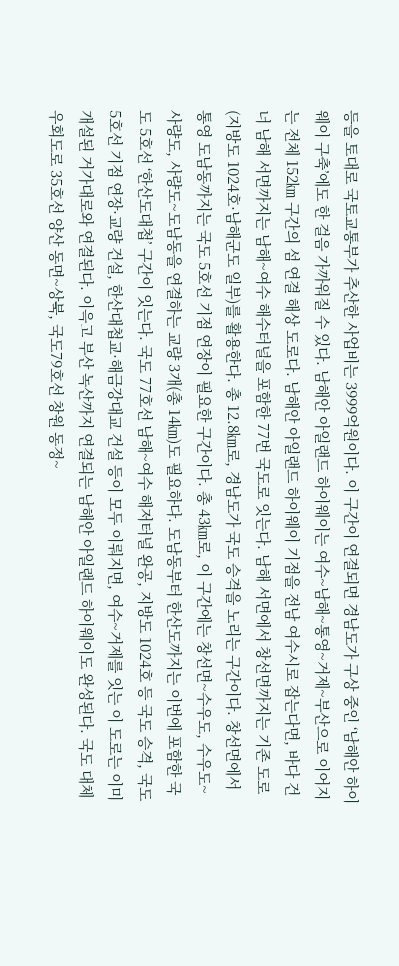등을 토대로 국토교통부가 추산한 사업비는 3999억원이다. 이 구간이 연결되면 경남도가 구상 중인 ‘남해안 하이웨이 구축’에도 한 걸음 가까워질 수 있다. 남해안 아일랜드 하이웨이는 여수~남해~통영~거제~부산으로 이어지는 전체 152㎞ 구간의 섬 연결 해상 도로다. 남해안 아일랜드 하이웨이 기점을 전남 여수시로 잡는다면, 바다 건너 남해 서면까지는 남해~여수 해수터널을 포함한 77번 국도로 잇는다. 남해 서면에서 창선면까지는 기존 도로(지방도 1024호·남해군도 일부)를 활용한다. 총 12.8㎞로, 경남도가 국도 승격을 노리는 구간이다. 창선면에서 통영 도남동까지는 국도 5호선 기점 연장이 필요한 구간이다. 총 43㎞로, 이 구간에는 창선면~수우도, 수우도~사량도, 사량도~도남동을 연결하는 교량 3개(총 14㎞)도 필요하다. 도남동부터 한산도까지는 이번에 포함한 국도 5호선 ‘한산도대첩’ 구간이 잇는다. 국도 77호선 남해~여수 해저터널 완공, 지방도 1024호 등 국도 승격, 국도 5호선 기점 연장·교량 건설, 한산대첩교·해금강대교 건설 등이 모두 이뤄지면, 여수~거제를 잇는 이 도로는 이미 개설된 거가대로와 연결된다. 이윽고 부산 녹산까지 연결되는 남해안 아일랜드 하이웨이도 완성된다. 국도 대체우회도로 35호선 양산 동면~상북, 국도79호선 창원 동정~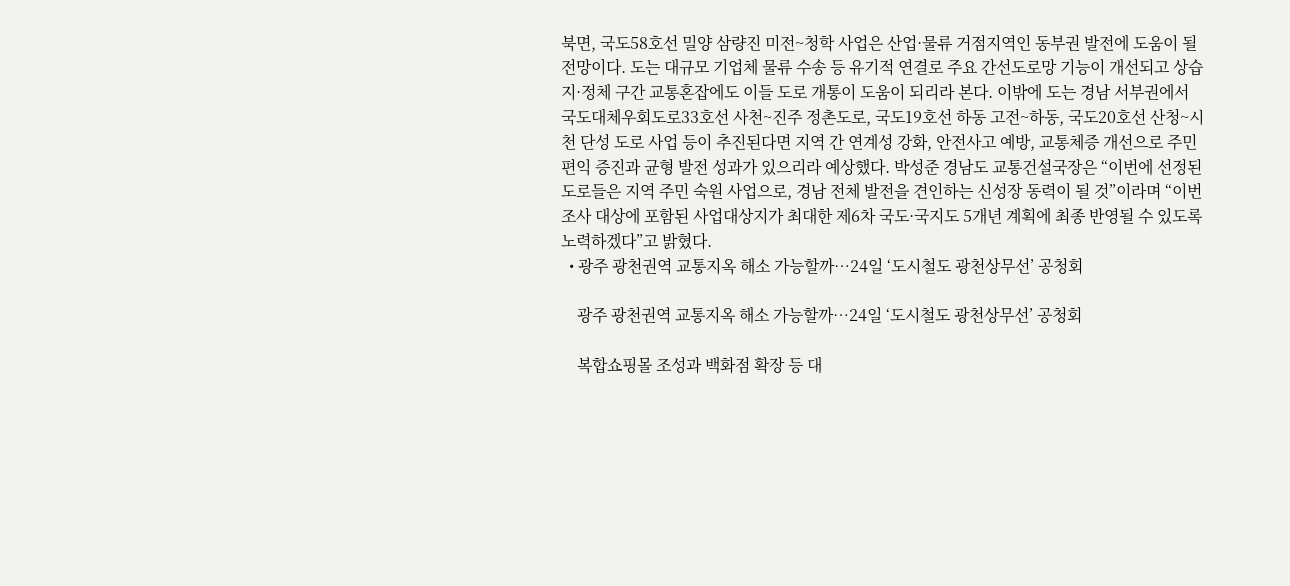북면, 국도58호선 밀양 삼량진 미전~청학 사업은 산업·물류 거점지역인 동부권 발전에 도움이 될 전망이다. 도는 대규모 기업체 물류 수송 등 유기적 연결로 주요 간선도로망 기능이 개선되고 상습 지·정체 구간 교통혼잡에도 이들 도로 개통이 도움이 되리라 본다. 이밖에 도는 경남 서부권에서 국도대체우회도로33호선 사천~진주 정촌도로, 국도19호선 하동 고전~하동, 국도20호선 산청~시천 단성 도로 사업 등이 추진된다면 지역 간 연계성 강화, 안전사고 예방, 교통체증 개선으로 주민 편익 증진과 균형 발전 성과가 있으리라 예상했다. 박성준 경남도 교통건설국장은 “이번에 선정된 도로들은 지역 주민 숙원 사업으로, 경남 전체 발전을 견인하는 신성장 동력이 될 것”이라며 “이번 조사 대상에 포함된 사업대상지가 최대한 제6차 국도·국지도 5개년 계획에 최종 반영될 수 있도록 노력하겠다”고 밝혔다.
  • 광주 광천권역 교통지옥 해소 가능할까…24일 ‘도시철도 광천상무선’ 공청회

    광주 광천권역 교통지옥 해소 가능할까…24일 ‘도시철도 광천상무선’ 공청회

    복합쇼핑몰 조성과 백화점 확장 등 대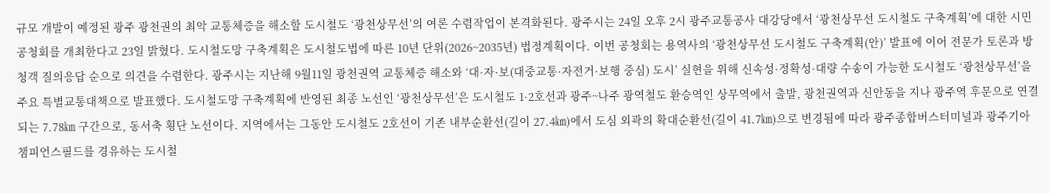규모 개발이 예정된 광주 광천권의 최악 교통체증을 해소할 도시철도 ‘광천상무선’의 여론 수렴작업이 본격화된다. 광주시는 24일 오후 2시 광주교통공사 대강당에서 ‘광천상무선 도시철도 구축계획’에 대한 시민공청회를 개최한다고 23일 밝혔다. 도시철도망 구축계획은 도시철도법에 따른 10년 단위(2026~2035년) 법정계획이다. 이번 공청회는 용역사의 ‘광천상무선 도시철도 구축계획(안)’ 발표에 이어 전문가 토론과 방청객 질의응답 순으로 의견을 수렴한다. 광주시는 지난해 9월11일 광천권역 교통체증 해소와 ‘대·자·보(대중교통·자전거·보행 중심) 도시’ 실현을 위해 신속성·정확성·대량 수송이 가능한 도시철도 ‘광천상무선’을 주요 특별교통대책으로 발표했다. 도시철도망 구축계획에 반영된 최종 노선인 ‘광천상무선’은 도시철도 1·2호선과 광주~나주 광역철도 환승역인 상무역에서 출발, 광천권역과 신안동을 지나 광주역 후문으로 연결되는 7.78㎞ 구간으로, 동서축 횡단 노선이다. 지역에서는 그동안 도시철도 2호선이 기존 내부순환선(길이 27.4㎞)에서 도심 외곽의 확대순환선(길이 41.7㎞)으로 변경됨에 따라 광주종합버스터미널과 광주기아챔피언스필드를 경유하는 도시철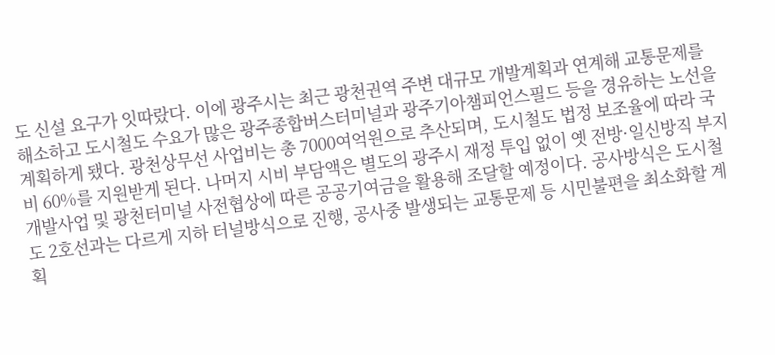도 신설 요구가 잇따랐다. 이에 광주시는 최근 광천권역 주변 대규모 개발계획과 연계해 교통문제를 해소하고 도시철도 수요가 많은 광주종합버스터미널과 광주기아챔피언스필드 등을 경유하는 노선을 계획하게 됐다. 광천상무선 사업비는 총 7000여억원으로 추산되며, 도시철도 법정 보조율에 따라 국비 60%를 지원받게 된다. 나머지 시비 부담액은 별도의 광주시 재정 투입 없이 옛 전방·일신방직 부지 개발사업 및 광천터미널 사전협상에 따른 공공기여금을 활용해 조달할 예정이다. 공사방식은 도시철도 2호선과는 다르게 지하 터널방식으로 진행, 공사중 발생되는 교통문제 등 시민불편을 최소화할 계획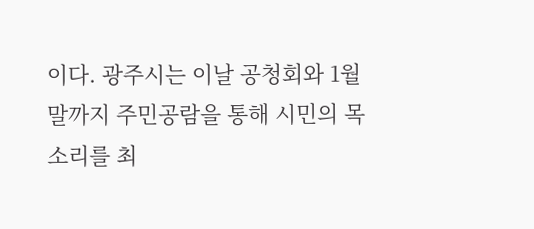이다. 광주시는 이날 공청회와 1월 말까지 주민공람을 통해 시민의 목소리를 최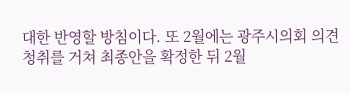대한 반영할 방침이다. 또 2월에는 광주시의회 의견 청취를 거쳐 최종안을 확정한 뒤 2월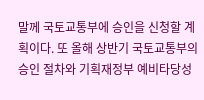말께 국토교통부에 승인을 신청할 계획이다. 또 올해 상반기 국토교통부의 승인 절차와 기획재정부 예비타당성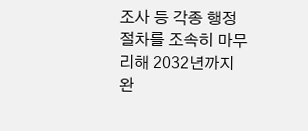조사 등 각종 행정절차를 조속히 마무리해 2032년까지 완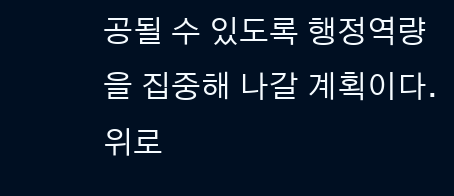공될 수 있도록 행정역량을 집중해 나갈 계획이다.
위로